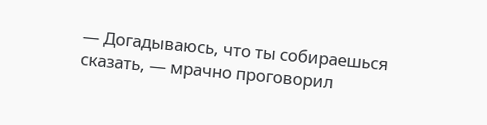— Догадываюсь, что ты собираешься сказать, — мрачно проговорил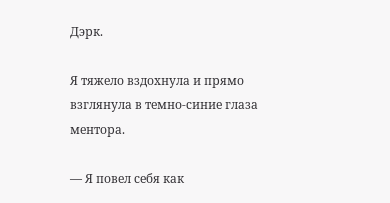Дэрк.

Я тяжело вздохнула и прямо взглянула в темно-синие глаза ментора.

— Я повел себя как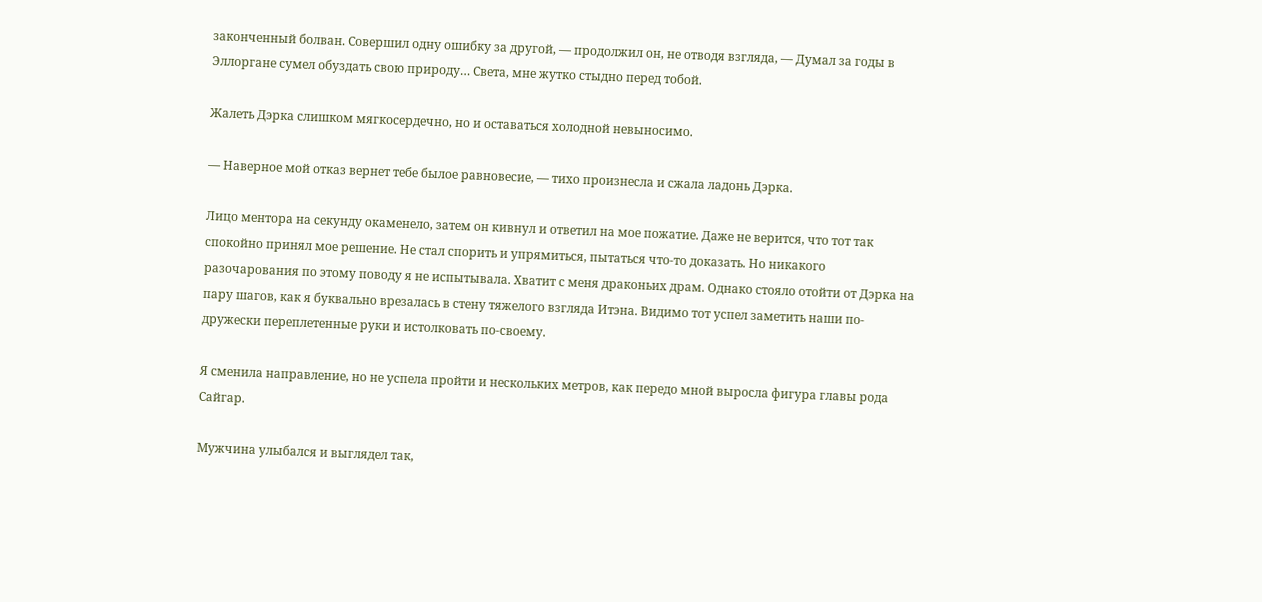законченный болван. Совершил одну ошибку за другой, — продолжил он, не отводя взгляда, — Думал за годы в Эллоргане сумел обуздать свою природу… Света, мне жутко стыдно перед тобой.

Жалеть Дэрка слишком мягкосердечно, но и оставаться холодной невыносимо.

— Наверное мой отказ вернет тебе былое равновесие, — тихо произнесла и сжала ладонь Дэрка.

Лицо ментора на секунду окаменело, затем он кивнул и ответил на мое пожатие. Даже не верится, что тот так спокойно принял мое решение. Не стал спорить и упрямиться, пытаться что-то доказать. Но никакого разочарования по этому поводу я не испытывала. Хватит с меня драконьих драм. Однако стояло отойти от Дэрка на пару шагов, как я буквально врезалась в стену тяжелого взгляда Итэна. Видимо тот успел заметить наши по-дружески переплетенные руки и истолковать по-своему.

Я сменила направление, но не успела пройти и нескольких метров, как передо мной выросла фигура главы рода Сайгар.

Мужчина улыбался и выглядел так,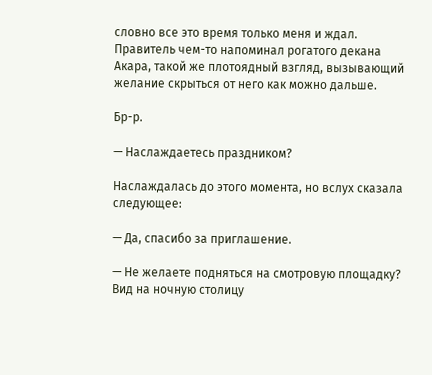словно все это время только меня и ждал. Правитель чем-то напоминал рогатого декана Акара, такой же плотоядный взгляд, вызывающий желание скрыться от него как можно дальше.

Бр-р.

— Наслаждаетесь праздником?

Наслаждалась до этого момента, но вслух сказала следующее:

— Да, спасибо за приглашение.

— Не желаете подняться на смотровую площадку? Вид на ночную столицу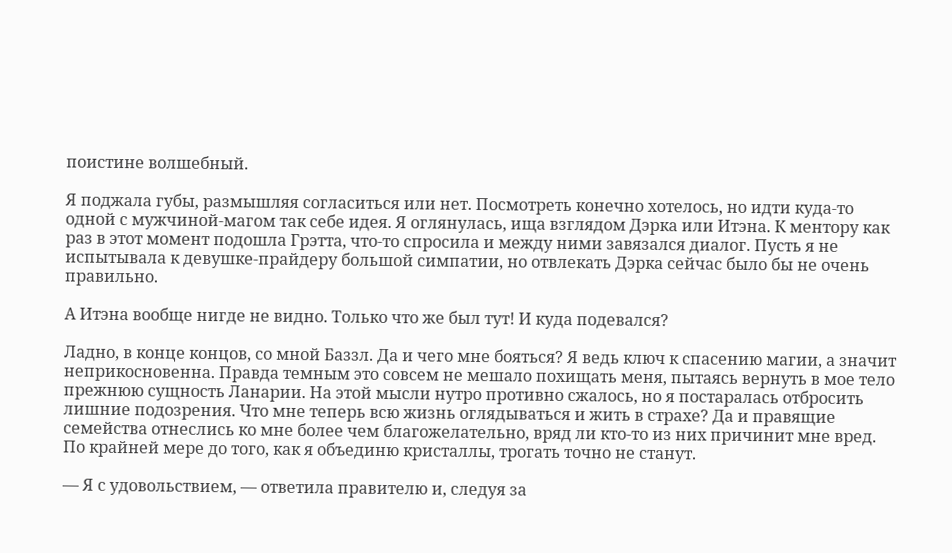поистине волшебный.

Я поджала губы, размышляя согласиться или нет. Посмотреть конечно хотелось, но идти куда-то одной с мужчиной-магом так себе идея. Я оглянулась, ища взглядом Дэрка или Итэна. К ментору как раз в этот момент подошла Грэтта, что-то спросила и между ними завязался диалог. Пусть я не испытывала к девушке-прайдеру большой симпатии, но отвлекать Дэрка сейчас было бы не очень правильно.

А Итэна вообще нигде не видно. Только что же был тут! И куда подевался?

Ладно, в конце концов, со мной Баззл. Да и чего мне бояться? Я ведь ключ к спасению магии, а значит неприкосновенна. Правда темным это совсем не мешало похищать меня, пытаясь вернуть в мое тело прежнюю сущность Ланарии. На этой мысли нутро противно сжалось, но я постаралась отбросить лишние подозрения. Что мне теперь всю жизнь оглядываться и жить в страхе? Да и правящие семейства отнеслись ко мне более чем благожелательно, вряд ли кто-то из них причинит мне вред. По крайней мере до того, как я объединю кристаллы, трогать точно не станут.

— Я с удовольствием, — ответила правителю и, следуя за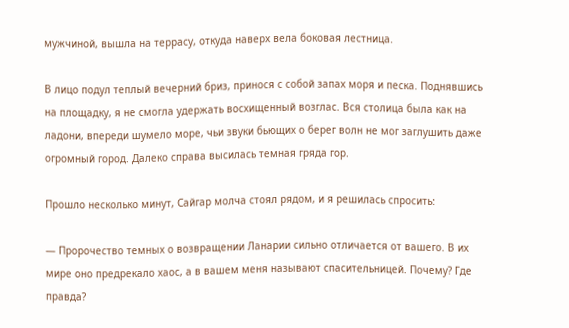мужчиной, вышла на террасу, откуда наверх вела боковая лестница.

В лицо подул теплый вечерний бриз, принося с собой запах моря и песка. Поднявшись на площадку, я не смогла удержать восхищенный возглас. Вся столица была как на ладони, впереди шумело море, чьи звуки бьющих о берег волн не мог заглушить даже огромный город. Далеко справа высилась темная гряда гор.

Прошло несколько минут, Сайгар молча стоял рядом, и я решилась спросить:

— Пророчество темных о возвращении Ланарии сильно отличается от вашего. В их мире оно предрекало хаос, а в вашем меня называют спасительницей. Почему? Где правда?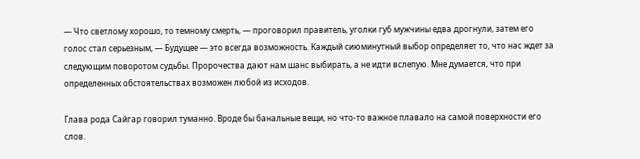— Что светлому хорошо, то темному смерть, — проговорил правитель, уголки губ мужчины едва дрогнули, затем его голос стал серьезным, — Будущее — это всегда возможность. Каждый сиюминутный выбор определяет то, что нас ждет за следующим поворотом судьбы. Пророчества дают нам шанс выбирать, а не идти вслепую. Мне думается, что при определенных обстоятельствах возможен любой из исходов.

Глава рода Сайгар говорил туманно. Вроде бы банальные вещи, но что-то важное плавало на самой поверхности его слов.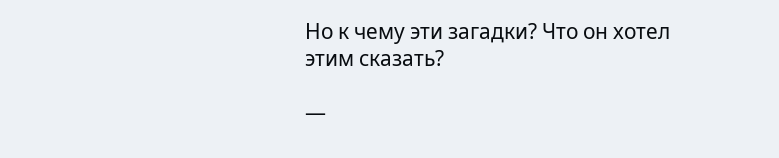Но к чему эти загадки? Что он хотел этим сказать?

—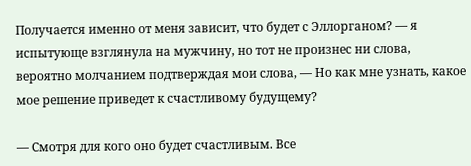Получается именно от меня зависит, что будет с Эллорганом? — я испытующе взглянула на мужчину, но тот не произнес ни слова, вероятно молчанием подтверждая мои слова, — Но как мне узнать, какое мое решение приведет к счастливому будущему?

— Смотря для кого оно будет счастливым. Все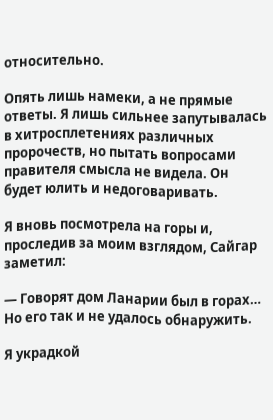относительно.

Опять лишь намеки, а не прямые ответы. Я лишь сильнее запутывалась в хитросплетениях различных пророчеств, но пытать вопросами правителя смысла не видела. Он будет юлить и недоговаривать.

Я вновь посмотрела на горы и, проследив за моим взглядом, Сайгар заметил:

— Говорят дом Ланарии был в горах… Но его так и не удалось обнаружить.

Я украдкой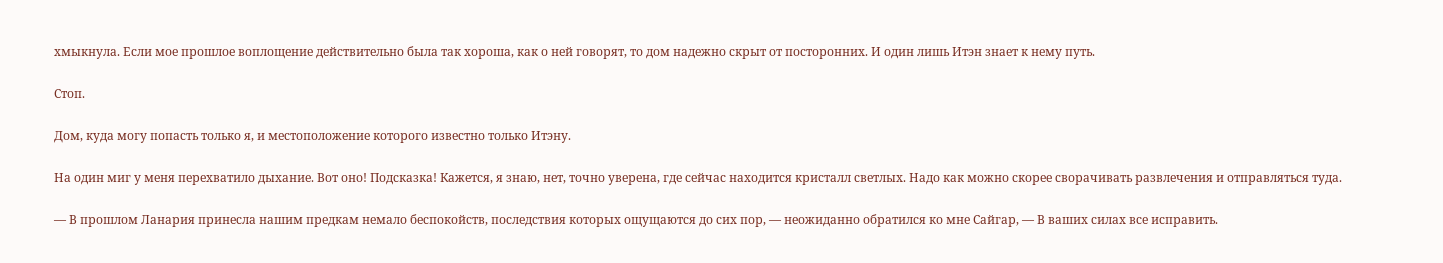хмыкнула. Если мое прошлое воплощение действительно была так хороша, как о ней говорят, то дом надежно скрыт от посторонних. И один лишь Итэн знает к нему путь.

Стоп.

Дом, куда могу попасть только я, и местоположение которого известно только Итэну.

На один миг у меня перехватило дыхание. Вот оно! Подсказка! Кажется, я знаю, нет, точно уверена, где сейчас находится кристалл светлых. Надо как можно скорее сворачивать развлечения и отправляться туда.

— В прошлом Ланария принесла нашим предкам немало беспокойств, последствия которых ощущаются до сих пор, — неожиданно обратился ко мне Сайгар, — В ваших силах все исправить.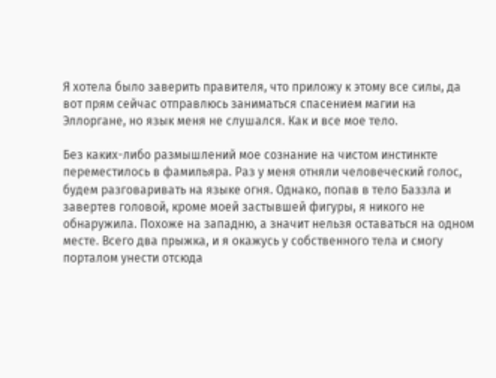Я хотела было заверить правителя, что приложу к этому все силы, да вот прям сейчас отправлюсь заниматься спасением магии на Эллоргане, но язык меня не слушался. Как и все мое тело.

Без каких-либо размышлений мое сознание на чистом инстинкте переместилось в фамильяра. Раз у меня отняли человеческий голос, будем разговаривать на языке огня. Однако, попав в тело Баззла и завертев головой, кроме моей застывшей фигуры, я никого не обнаружила. Похоже на западню, а значит нельзя оставаться на одном месте. Всего два прыжка, и я окажусь у собственного тела и смогу порталом унести отсюда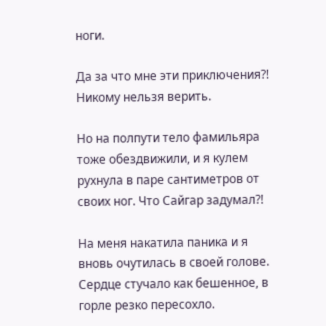ноги.

Да за что мне эти приключения?! Никому нельзя верить.

Но на полпути тело фамильяра тоже обездвижили, и я кулем рухнула в паре сантиметров от своих ног. Что Сайгар задумал?!

На меня накатила паника и я вновь очутилась в своей голове. Сердце стучало как бешенное, в горле резко пересохло.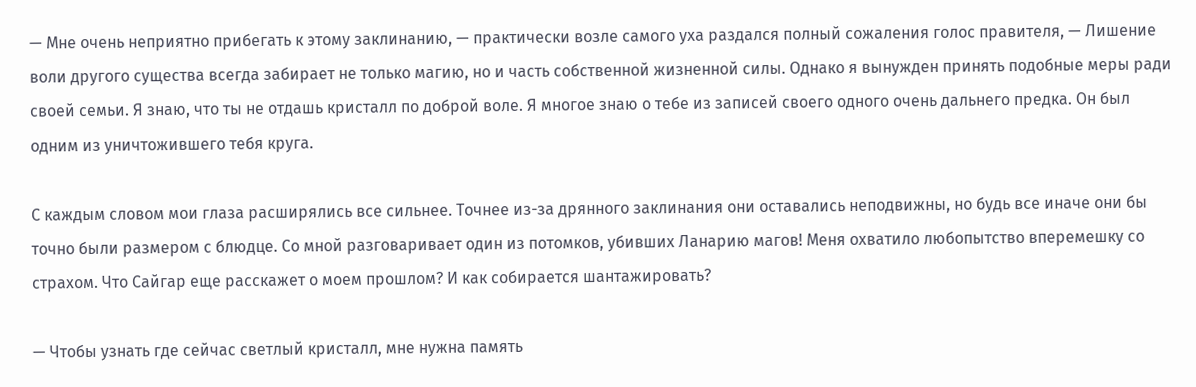— Мне очень неприятно прибегать к этому заклинанию, — практически возле самого уха раздался полный сожаления голос правителя, — Лишение воли другого существа всегда забирает не только магию, но и часть собственной жизненной силы. Однако я вынужден принять подобные меры ради своей семьи. Я знаю, что ты не отдашь кристалл по доброй воле. Я многое знаю о тебе из записей своего одного очень дальнего предка. Он был одним из уничтожившего тебя круга.

С каждым словом мои глаза расширялись все сильнее. Точнее из-за дрянного заклинания они оставались неподвижны, но будь все иначе они бы точно были размером с блюдце. Со мной разговаривает один из потомков, убивших Ланарию магов! Меня охватило любопытство вперемешку со страхом. Что Сайгар еще расскажет о моем прошлом? И как собирается шантажировать?

— Чтобы узнать где сейчас светлый кристалл, мне нужна память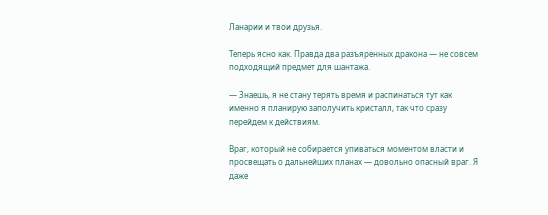Ланарии и твои друзья.

Теперь ясно как. Правда два разъяренных дракона — не совсем подходящий предмет для шантажа.

— Знаешь, я не стану терять время и распинаться тут как именно я планирую заполучить кристалл, так что сразу перейдем к действиям.

Враг, который не собирается упиваться моментом власти и просвещать о дальнейших планах — довольно опасный враг. Я даже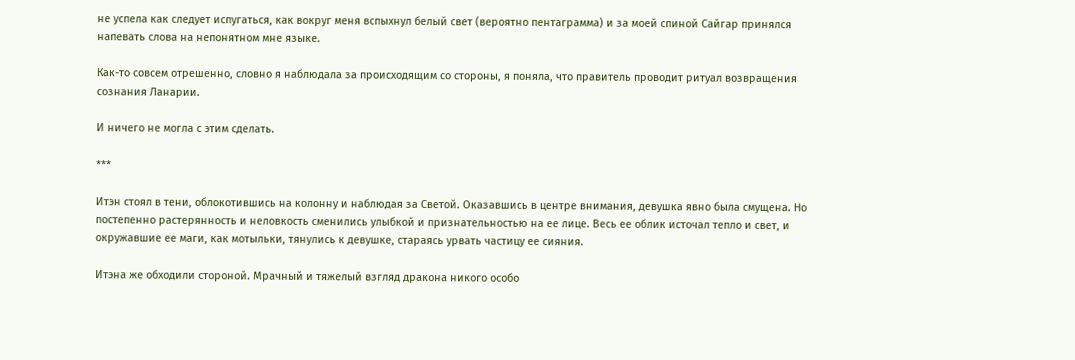не успела как следует испугаться, как вокруг меня вспыхнул белый свет (вероятно пентаграмма) и за моей спиной Сайгар принялся напевать слова на непонятном мне языке.

Как-то совсем отрешенно, словно я наблюдала за происходящим со стороны, я поняла, что правитель проводит ритуал возвращения сознания Ланарии.

И ничего не могла с этим сделать.

***

Итэн стоял в тени, облокотившись на колонну и наблюдая за Светой. Оказавшись в центре внимания, девушка явно была смущена. Но постепенно растерянность и неловкость сменились улыбкой и признательностью на ее лице. Весь ее облик источал тепло и свет, и окружавшие ее маги, как мотыльки, тянулись к девушке, стараясь урвать частицу ее сияния.

Итэна же обходили стороной. Мрачный и тяжелый взгляд дракона никого особо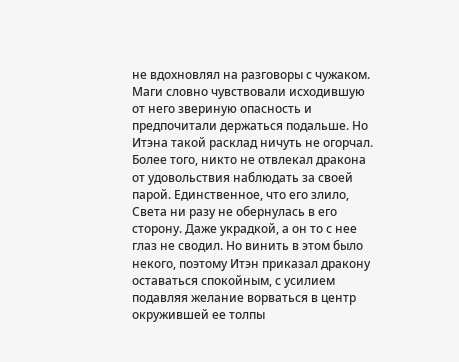не вдохновлял на разговоры с чужаком. Маги словно чувствовали исходившую от него звериную опасность и предпочитали держаться подальше. Но Итэна такой расклад ничуть не огорчал. Более того, никто не отвлекал дракона от удовольствия наблюдать за своей парой. Единственное, что его злило, Света ни разу не обернулась в его сторону. Даже украдкой, а он то с нее глаз не сводил. Но винить в этом было некого, поэтому Итэн приказал дракону оставаться спокойным, с усилием подавляя желание ворваться в центр окружившей ее толпы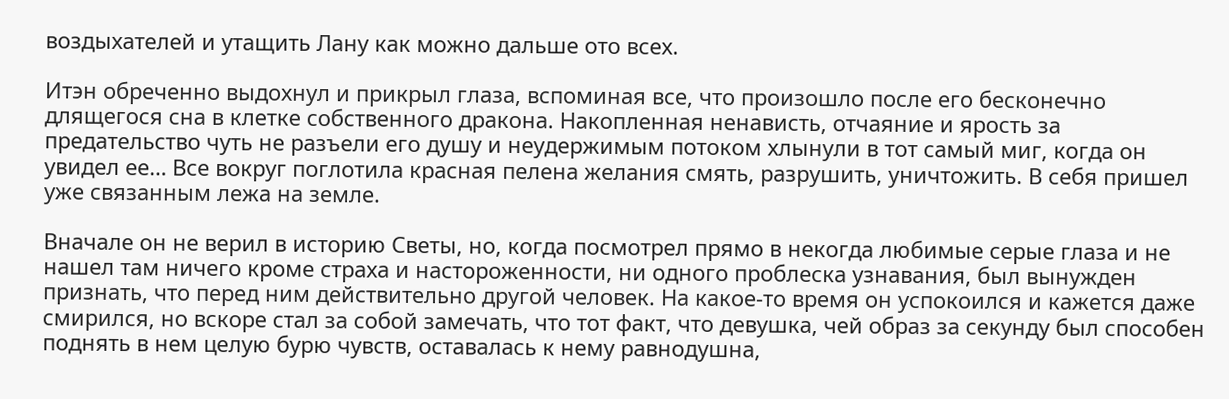воздыхателей и утащить Лану как можно дальше ото всех.

Итэн обреченно выдохнул и прикрыл глаза, вспоминая все, что произошло после его бесконечно длящегося сна в клетке собственного дракона. Накопленная ненависть, отчаяние и ярость за предательство чуть не разъели его душу и неудержимым потоком хлынули в тот самый миг, когда он увидел ее… Все вокруг поглотила красная пелена желания смять, разрушить, уничтожить. В себя пришел уже связанным лежа на земле.

Вначале он не верил в историю Светы, но, когда посмотрел прямо в некогда любимые серые глаза и не нашел там ничего кроме страха и настороженности, ни одного проблеска узнавания, был вынужден признать, что перед ним действительно другой человек. На какое-то время он успокоился и кажется даже смирился, но вскоре стал за собой замечать, что тот факт, что девушка, чей образ за секунду был способен поднять в нем целую бурю чувств, оставалась к нему равнодушна,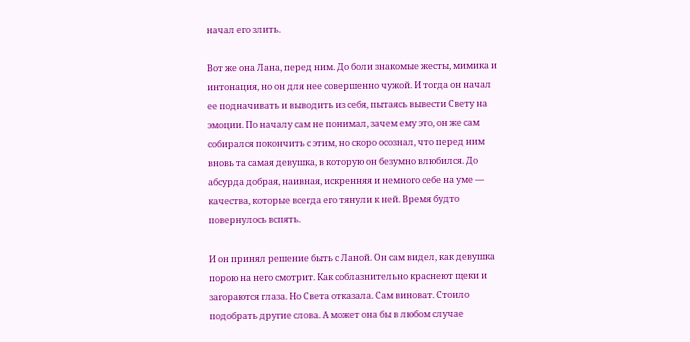начал его злить.

Вот же она Лана, перед ним. До боли знакомые жесты, мимика и интонация, но он для нее совершенно чужой. И тогда он начал ее подначивать и выводить из себя, пытаясь вывести Свету на эмоции. По началу сам не понимал, зачем ему это, он же сам собирался покончить с этим, но скоро осознал, что перед ним вновь та самая девушка, в которую он безумно влюбился. До абсурда добрая, наивная, искренняя и немного себе на уме — качества, которые всегда его тянули к ней. Время будто повернулось вспять.

И он принял решение быть с Ланой. Он сам видел, как девушка порою на него смотрит. Как соблазнительно краснеют щеки и загораются глаза. Но Света отказала. Сам виноват. Стоило подобрать другие слова. А может она бы в любом случае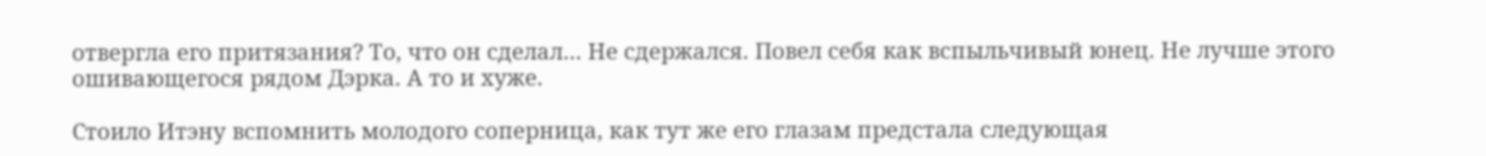отвергла его притязания? То, что он сделал… Не сдержался. Повел себя как вспыльчивый юнец. Не лучше этого ошивающегося рядом Дэрка. А то и хуже.

Стоило Итэну вспомнить молодого соперница, как тут же его глазам предстала следующая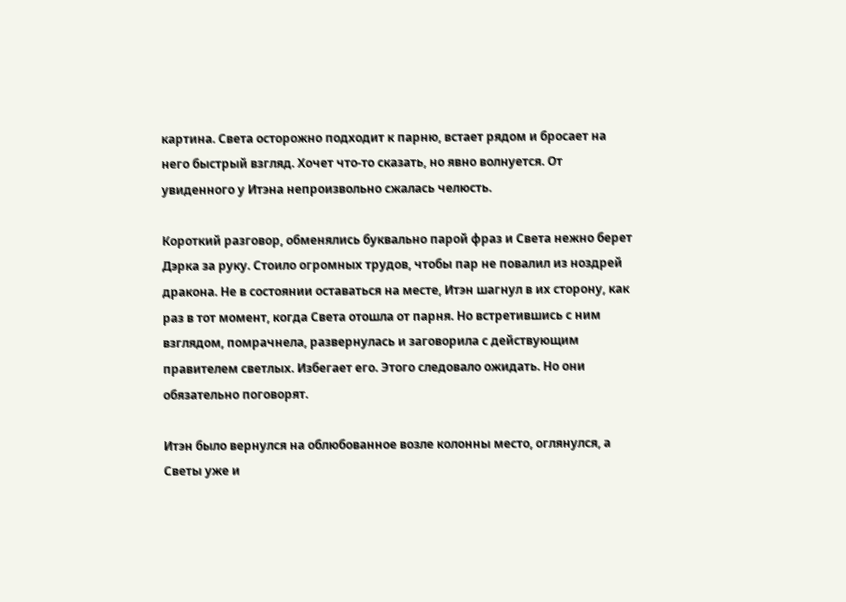картина. Света осторожно подходит к парню, встает рядом и бросает на него быстрый взгляд. Хочет что-то сказать, но явно волнуется. От увиденного у Итэна непроизвольно сжалась челюсть.

Короткий разговор, обменялись буквально парой фраз и Света нежно берет Дэрка за руку. Стоило огромных трудов, чтобы пар не повалил из ноздрей дракона. Не в состоянии оставаться на месте, Итэн шагнул в их сторону, как раз в тот момент, когда Света отошла от парня. Но встретившись с ним взглядом, помрачнела, развернулась и заговорила с действующим правителем светлых. Избегает его. Этого следовало ожидать. Но они обязательно поговорят.

Итэн было вернулся на облюбованное возле колонны место, оглянулся, а Светы уже и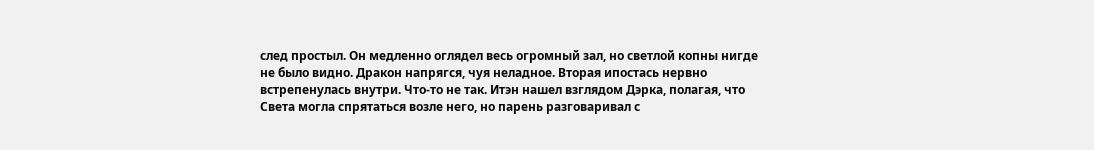след простыл. Он медленно оглядел весь огромный зал, но светлой копны нигде не было видно. Дракон напрягся, чуя неладное. Вторая ипостась нервно встрепенулась внутри. Что-то не так. Итэн нашел взглядом Дэрка, полагая, что Света могла спрятаться возле него, но парень разговаривал с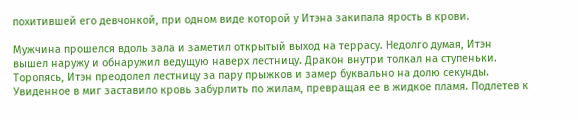похитившей его девчонкой, при одном виде которой у Итэна закипала ярость в крови.

Мужчина прошелся вдоль зала и заметил открытый выход на террасу. Недолго думая, Итэн вышел наружу и обнаружил ведущую наверх лестницу. Дракон внутри толкал на ступеньки. Торопясь, Итэн преодолел лестницу за пару прыжков и замер буквально на долю секунды. Увиденное в миг заставило кровь забурлить по жилам, превращая ее в жидкое пламя. Подлетев к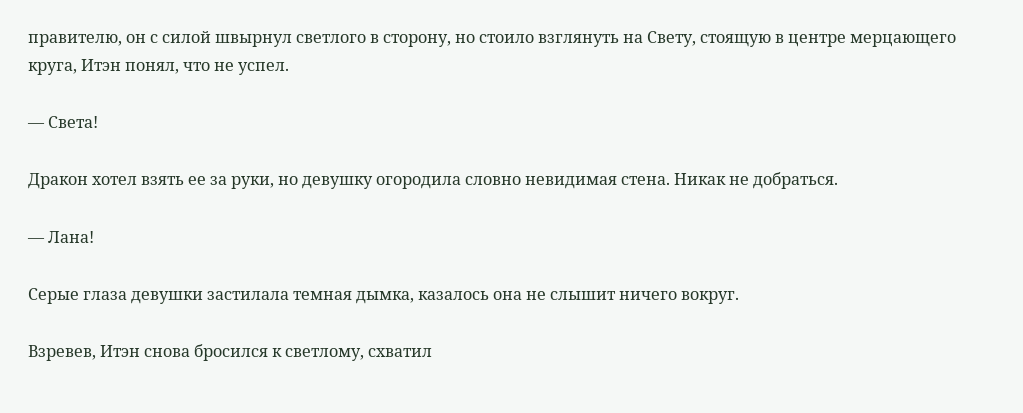правителю, он с силой швырнул светлого в сторону, но стоило взглянуть на Свету, стоящую в центре мерцающего круга, Итэн понял, что не успел.

— Света!

Дракон хотел взять ее за руки, но девушку огородила словно невидимая стена. Никак не добраться.

— Лана!

Серые глаза девушки застилала темная дымка, казалось она не слышит ничего вокруг.

Взревев, Итэн снова бросился к светлому, схватил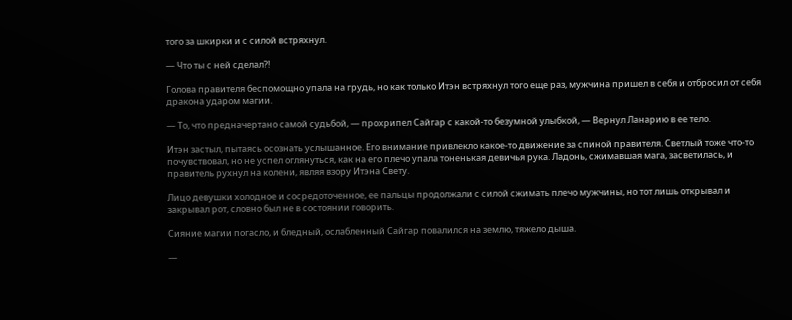того за шкирки и с силой встряхнул.

— Что ты с ней сделал?!

Голова правителя беспомощно упала на грудь, но как только Итэн встряхнул того еще раз, мужчина пришел в себя и отбросил от себя дракона ударом магии.

— То, что предначертано самой судьбой, — прохрипел Сайгар с какой-то безумной улыбкой, — Вернул Ланарию в ее тело.

Итэн застыл, пытаясь осознать услышанное. Его внимание привлекло какое-то движение за спиной правителя. Светлый тоже что-то почувствовал, но не успел оглянуться, как на его плечо упала тоненькая девичья рука. Ладонь, сжимавшая мага, засветилась, и правитель рухнул на колени, являя взору Итэна Свету.

Лицо девушки холодное и сосредоточенное, ее пальцы продолжали с силой сжимать плечо мужчины, но тот лишь открывал и закрывал рот, словно был не в состоянии говорить.

Сияние магии погасло, и бледный, ослабленный Сайгар повалился на землю, тяжело дыша.

—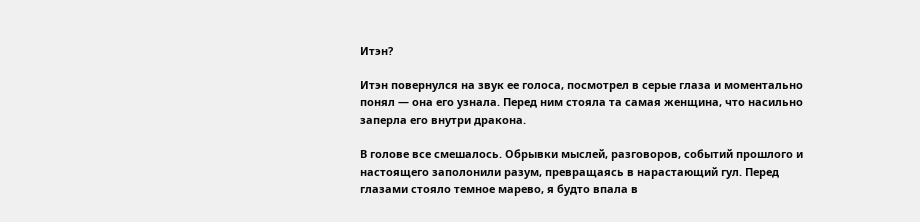Итэн?

Итэн повернулся на звук ее голоса, посмотрел в серые глаза и моментально понял — она его узнала. Перед ним стояла та самая женщина, что насильно заперла его внутри дракона.

В голове все смешалось. Обрывки мыслей, разговоров, событий прошлого и настоящего заполонили разум, превращаясь в нарастающий гул. Перед глазами стояло темное марево, я будто впала в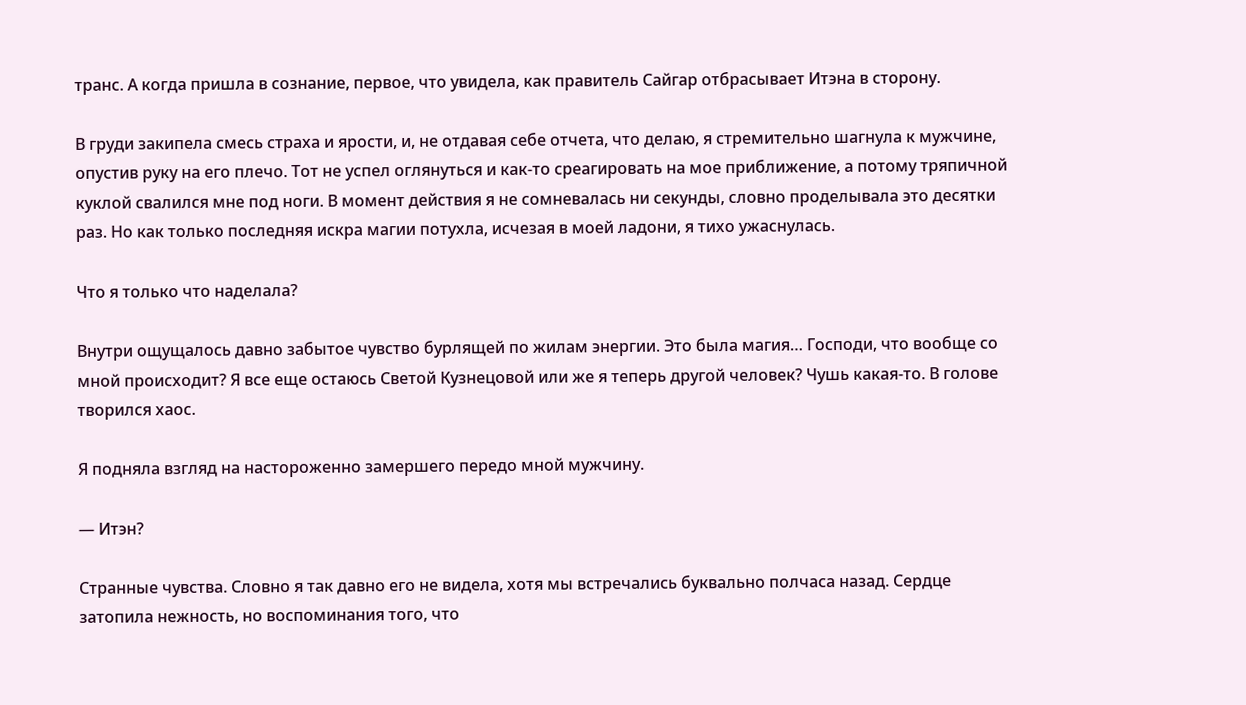транс. А когда пришла в сознание, первое, что увидела, как правитель Сайгар отбрасывает Итэна в сторону.

В груди закипела смесь страха и ярости, и, не отдавая себе отчета, что делаю, я стремительно шагнула к мужчине, опустив руку на его плечо. Тот не успел оглянуться и как-то среагировать на мое приближение, а потому тряпичной куклой свалился мне под ноги. В момент действия я не сомневалась ни секунды, словно проделывала это десятки раз. Но как только последняя искра магии потухла, исчезая в моей ладони, я тихо ужаснулась.

Что я только что наделала?

Внутри ощущалось давно забытое чувство бурлящей по жилам энергии. Это была магия… Господи, что вообще со мной происходит? Я все еще остаюсь Светой Кузнецовой или же я теперь другой человек? Чушь какая-то. В голове творился хаос.

Я подняла взгляд на настороженно замершего передо мной мужчину.

— Итэн?

Странные чувства. Словно я так давно его не видела, хотя мы встречались буквально полчаса назад. Сердце затопила нежность, но воспоминания того, что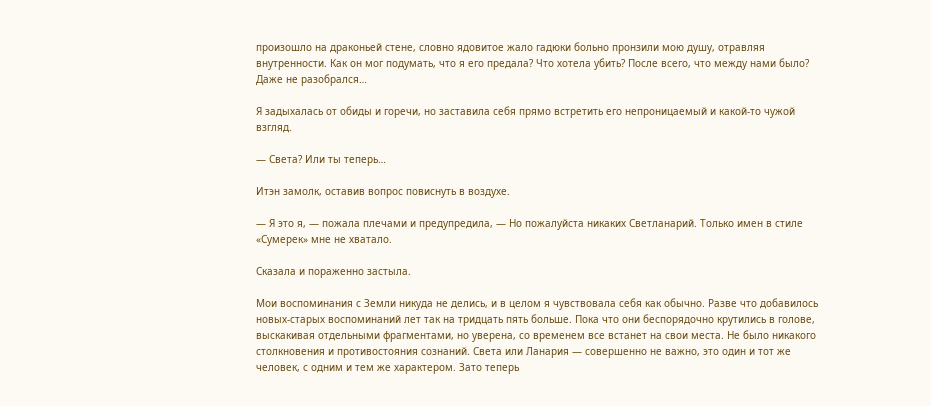произошло на драконьей стене, словно ядовитое жало гадюки больно пронзили мою душу, отравляя внутренности. Как он мог подумать, что я его предала? Что хотела убить? После всего, что между нами было? Даже не разобрался…

Я задыхалась от обиды и горечи, но заставила себя прямо встретить его непроницаемый и какой-то чужой взгляд.

— Света? Или ты теперь…

Итэн замолк, оставив вопрос повиснуть в воздухе.

— Я это я, — пожала плечами и предупредила, — Но пожалуйста никаких Светланарий. Только имен в стиле «Сумерек» мне не хватало.

Сказала и пораженно застыла.

Мои воспоминания с Земли никуда не делись, и в целом я чувствовала себя как обычно. Разве что добавилось новых-старых воспоминаний лет так на тридцать пять больше. Пока что они беспорядочно крутились в голове, выскакивая отдельными фрагментами, но уверена, со временем все встанет на свои места. Не было никакого столкновения и противостояния сознаний. Света или Ланария — совершенно не важно, это один и тот же человек, с одним и тем же характером. Зато теперь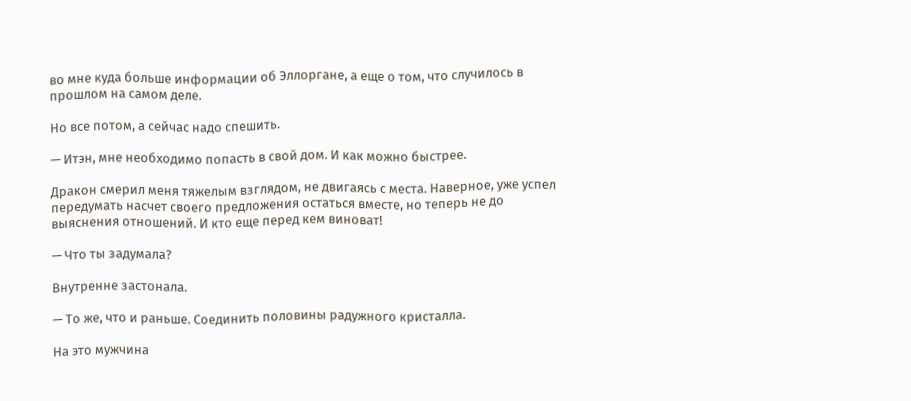во мне куда больше информации об Эллоргане, а еще о том, что случилось в прошлом на самом деле.

Но все потом, а сейчас надо спешить.

— Итэн, мне необходимо попасть в свой дом. И как можно быстрее.

Дракон смерил меня тяжелым взглядом, не двигаясь с места. Наверное, уже успел передумать насчет своего предложения остаться вместе, но теперь не до выяснения отношений. И кто еще перед кем виноват!

— Что ты задумала?

Внутренне застонала.

— То же, что и раньше. Соединить половины радужного кристалла.

На это мужчина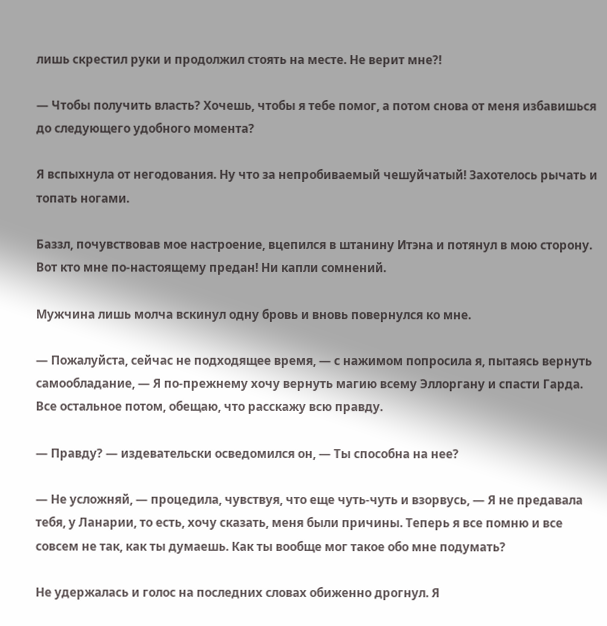лишь скрестил руки и продолжил стоять на месте. Не верит мне?!

— Чтобы получить власть? Хочешь, чтобы я тебе помог, а потом снова от меня избавишься до следующего удобного момента?

Я вспыхнула от негодования. Ну что за непробиваемый чешуйчатый! Захотелось рычать и топать ногами.

Баззл, почувствовав мое настроение, вцепился в штанину Итэна и потянул в мою сторону. Вот кто мне по-настоящему предан! Ни капли сомнений.

Мужчина лишь молча вскинул одну бровь и вновь повернулся ко мне.

— Пожалуйста, сейчас не подходящее время, — с нажимом попросила я, пытаясь вернуть самообладание, — Я по-прежнему хочу вернуть магию всему Эллоргану и спасти Гарда. Все остальное потом, обещаю, что расскажу всю правду.

— Правду? — издевательски осведомился он, — Ты способна на нее?

— Не усложняй, — процедила, чувствуя, что еще чуть-чуть и взорвусь, — Я не предавала тебя, у Ланарии, то есть, хочу сказать, меня были причины. Теперь я все помню и все совсем не так, как ты думаешь. Как ты вообще мог такое обо мне подумать?

Не удержалась и голос на последних словах обиженно дрогнул. Я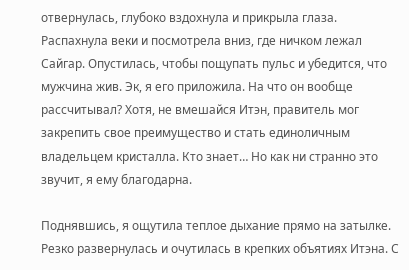отвернулась, глубоко вздохнула и прикрыла глаза. Распахнула веки и посмотрела вниз, где ничком лежал Сайгар. Опустилась, чтобы пощупать пульс и убедится, что мужчина жив. Эк, я его приложила. На что он вообще рассчитывал? Хотя, не вмешайся Итэн, правитель мог закрепить свое преимущество и стать единоличным владельцем кристалла. Кто знает… Но как ни странно это звучит, я ему благодарна.

Поднявшись, я ощутила теплое дыхание прямо на затылке. Резко развернулась и очутилась в крепких объятиях Итэна. С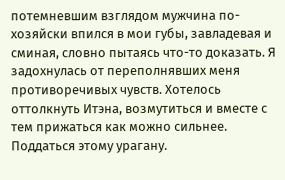потемневшим взглядом мужчина по-хозяйски впился в мои губы, завладевая и сминая, словно пытаясь что-то доказать. Я задохнулась от переполнявших меня противоречивых чувств. Хотелось оттолкнуть Итэна, возмутиться и вместе с тем прижаться как можно сильнее. Поддаться этому урагану.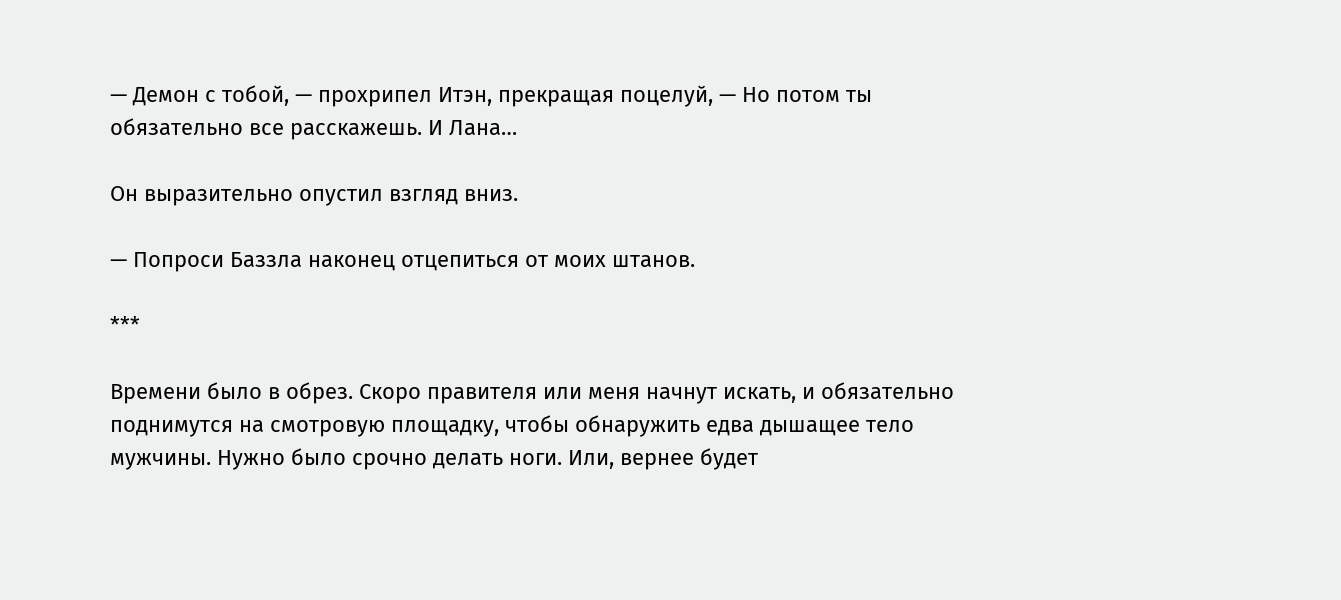— Демон с тобой, — прохрипел Итэн, прекращая поцелуй, — Но потом ты обязательно все расскажешь. И Лана…

Он выразительно опустил взгляд вниз.

— Попроси Баззла наконец отцепиться от моих штанов.

***

Времени было в обрез. Скоро правителя или меня начнут искать, и обязательно поднимутся на смотровую площадку, чтобы обнаружить едва дышащее тело мужчины. Нужно было срочно делать ноги. Или, вернее будет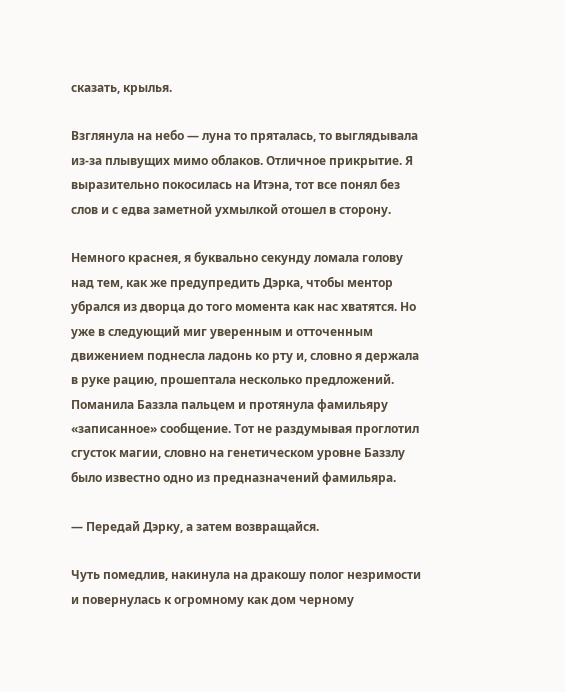сказать, крылья.

Взглянула на небо — луна то пряталась, то выглядывала из-за плывущих мимо облаков. Отличное прикрытие. Я выразительно покосилась на Итэна, тот все понял без слов и с едва заметной ухмылкой отошел в сторону.

Немного краснея, я буквально секунду ломала голову над тем, как же предупредить Дэрка, чтобы ментор убрался из дворца до того момента как нас хватятся. Но уже в следующий миг уверенным и отточенным движением поднесла ладонь ко рту и, словно я держала в руке рацию, прошептала несколько предложений. Поманила Баззла пальцем и протянула фамильяру «записанное» сообщение. Тот не раздумывая проглотил сгусток магии, словно на генетическом уровне Баззлу было известно одно из предназначений фамильяра.

— Передай Дэрку, а затем возвращайся.

Чуть помедлив, накинула на дракошу полог незримости и повернулась к огромному как дом черному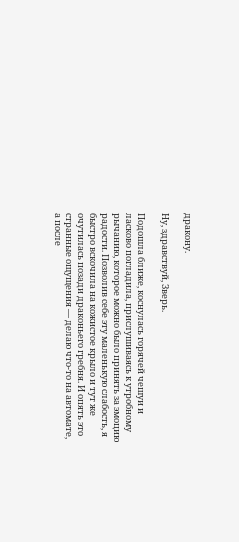дракону.

Ну, здравствуй, Зверь.

Подошла ближе, коснулась горячей чешуи и ласково погладила, прислушиваясь к утробному рычанию, которое можно было принять за эмоцию радости. Позволив себе эту маленькую слабость, я быстро вскочила на кожистое крыло и тут же очутилась позади драконьего гребня. И опять это странные ощущения — делаю что-то на автомате, а после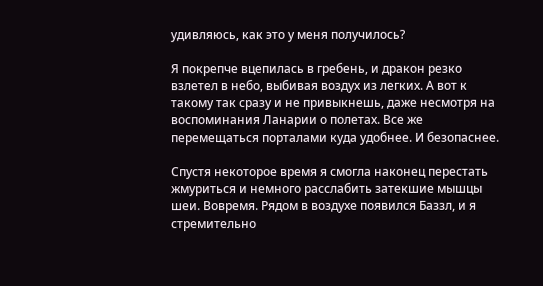удивляюсь, как это у меня получилось?

Я покрепче вцепилась в гребень, и дракон резко взлетел в небо, выбивая воздух из легких. А вот к такому так сразу и не привыкнешь, даже несмотря на воспоминания Ланарии о полетах. Все же перемещаться порталами куда удобнее. И безопаснее.

Спустя некоторое время я смогла наконец перестать жмуриться и немного расслабить затекшие мышцы шеи. Вовремя. Рядом в воздухе появился Баззл, и я стремительно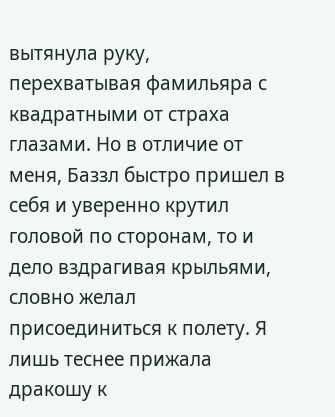вытянула руку, перехватывая фамильяра с квадратными от страха глазами. Но в отличие от меня, Баззл быстро пришел в себя и уверенно крутил головой по сторонам, то и дело вздрагивая крыльями, словно желал присоединиться к полету. Я лишь теснее прижала дракошу к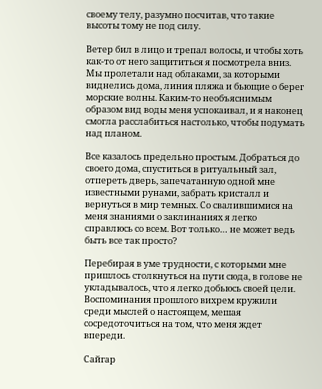своему телу, разумно посчитав, что такие высоты тому не под силу.

Ветер бил в лицо и трепал волосы, и чтобы хоть как-то от него защититься я посмотрела вниз. Мы пролетали над облаками, за которыми виднелись дома, линия пляжа и бьющие о берег морские волны. Каким-то необъяснимым образом вид воды меня успокаивал, и я наконец смогла расслабиться настолько, чтобы подумать над планом.

Все казалось предельно простым. Добраться до своего дома, спуститься в ритуальный зал, отпереть дверь, запечатанную одной мне известными рунами, забрать кристалл и вернуться в мир темных. Со свалившимися на меня знаниями о заклинаниях я легко справлюсь со всем. Вот только… не может ведь быть все так просто?

Перебирая в уме трудности, с которыми мне пришлось столкнуться на пути сюда, в голове не укладывалось, что я легко добьюсь своей цели. Воспоминания прошлого вихрем кружили среди мыслей о настоящем, мешая сосредоточиться на том, что меня ждет впереди.

Сайгар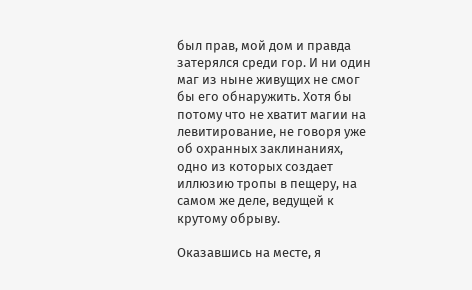был прав, мой дом и правда затерялся среди гор. И ни один маг из ныне живущих не смог бы его обнаружить. Хотя бы потому что не хватит магии на левитирование, не говоря уже об охранных заклинаниях, одно из которых создает иллюзию тропы в пещеру, на самом же деле, ведущей к крутому обрыву.

Оказавшись на месте, я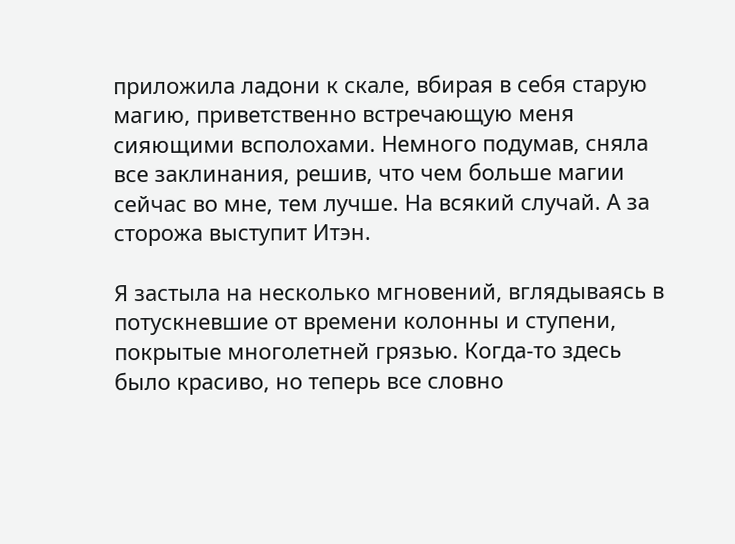приложила ладони к скале, вбирая в себя старую магию, приветственно встречающую меня сияющими всполохами. Немного подумав, сняла все заклинания, решив, что чем больше магии сейчас во мне, тем лучше. На всякий случай. А за сторожа выступит Итэн.

Я застыла на несколько мгновений, вглядываясь в потускневшие от времени колонны и ступени, покрытые многолетней грязью. Когда-то здесь было красиво, но теперь все словно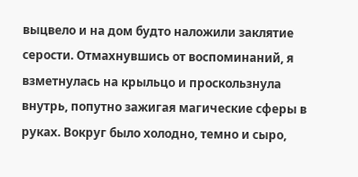выцвело и на дом будто наложили заклятие серости. Отмахнувшись от воспоминаний, я взметнулась на крыльцо и проскользнула внутрь, попутно зажигая магические сферы в руках. Вокруг было холодно, темно и сыро,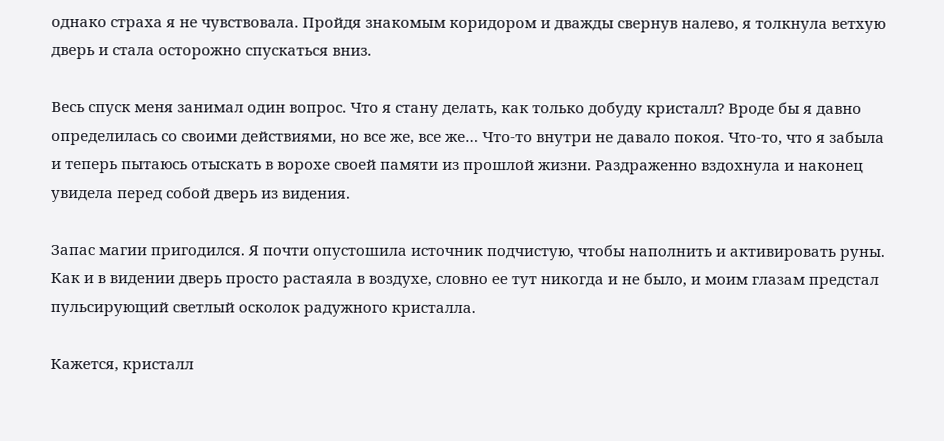однако страха я не чувствовала. Пройдя знакомым коридором и дважды свернув налево, я толкнула ветхую дверь и стала осторожно спускаться вниз.

Весь спуск меня занимал один вопрос. Что я стану делать, как только добуду кристалл? Вроде бы я давно определилась со своими действиями, но все же, все же… Что-то внутри не давало покоя. Что-то, что я забыла и теперь пытаюсь отыскать в ворохе своей памяти из прошлой жизни. Раздраженно вздохнула и наконец увидела перед собой дверь из видения.

Запас магии пригодился. Я почти опустошила источник подчистую, чтобы наполнить и активировать руны. Как и в видении дверь просто растаяла в воздухе, словно ее тут никогда и не было, и моим глазам предстал пульсирующий светлый осколок радужного кристалла.

Кажется, кристалл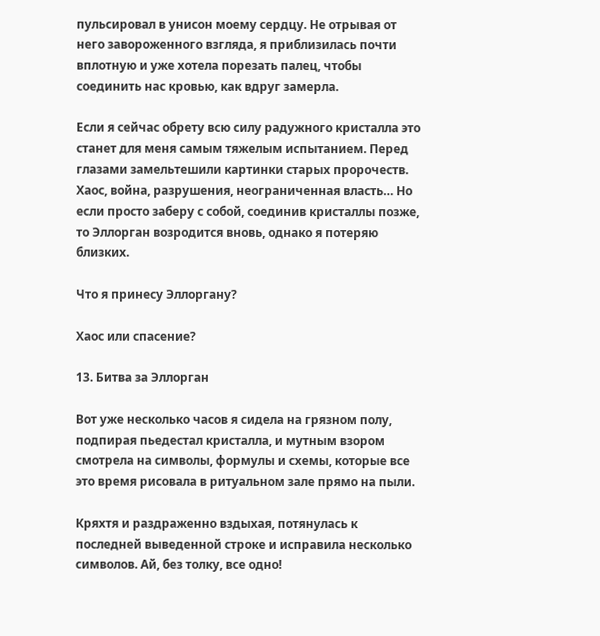пульсировал в унисон моему сердцу. Не отрывая от него завороженного взгляда, я приблизилась почти вплотную и уже хотела порезать палец, чтобы соединить нас кровью, как вдруг замерла.

Если я сейчас обрету всю силу радужного кристалла это станет для меня самым тяжелым испытанием. Перед глазами замельтешили картинки старых пророчеств. Хаос, война, разрушения, неограниченная власть… Но если просто заберу с собой, соединив кристаллы позже, то Эллорган возродится вновь, однако я потеряю близких.

Что я принесу Эллоргану?

Хаос или спасение?

13. Битва за Эллорган

Вот уже несколько часов я сидела на грязном полу, подпирая пьедестал кристалла, и мутным взором смотрела на символы, формулы и схемы, которые все это время рисовала в ритуальном зале прямо на пыли.

Кряхтя и раздраженно вздыхая, потянулась к последней выведенной строке и исправила несколько символов. Ай, без толку, все одно!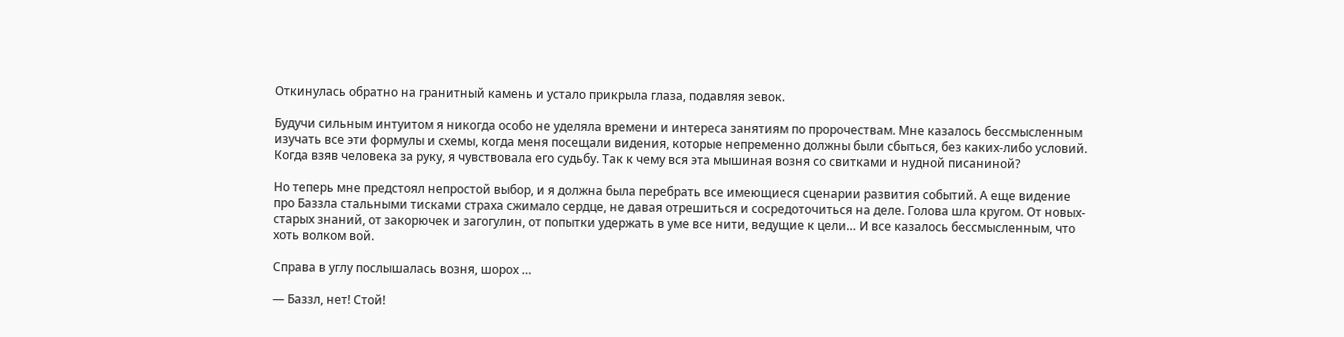Откинулась обратно на гранитный камень и устало прикрыла глаза, подавляя зевок.

Будучи сильным интуитом я никогда особо не уделяла времени и интереса занятиям по пророчествам. Мне казалось бессмысленным изучать все эти формулы и схемы, когда меня посещали видения, которые непременно должны были сбыться, без каких-либо условий. Когда взяв человека за руку, я чувствовала его судьбу. Так к чему вся эта мышиная возня со свитками и нудной писаниной?

Но теперь мне предстоял непростой выбор, и я должна была перебрать все имеющиеся сценарии развития событий. А еще видение про Баззла стальными тисками страха сжимало сердце, не давая отрешиться и сосредоточиться на деле. Голова шла кругом. От новых-старых знаний, от закорючек и загогулин, от попытки удержать в уме все нити, ведущие к цели… И все казалось бессмысленным, что хоть волком вой.

Справа в углу послышалась возня, шорох …

— Баззл, нет! Стой!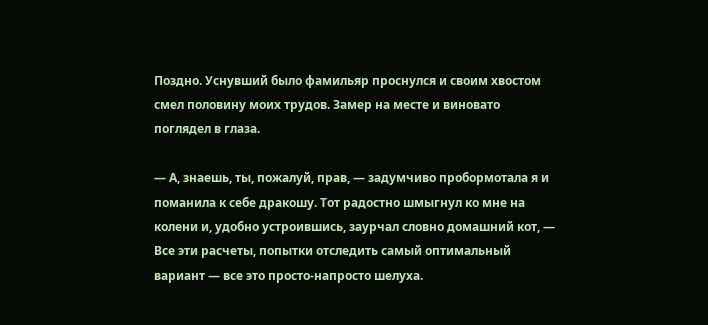Поздно. Уснувший было фамильяр проснулся и своим хвостом смел половину моих трудов. Замер на месте и виновато поглядел в глаза.

— А, знаешь, ты, пожалуй, прав, — задумчиво пробормотала я и поманила к себе дракошу. Тот радостно шмыгнул ко мне на колени и, удобно устроившись, заурчал словно домашний кот, — Все эти расчеты, попытки отследить самый оптимальный вариант — все это просто-напросто шелуха.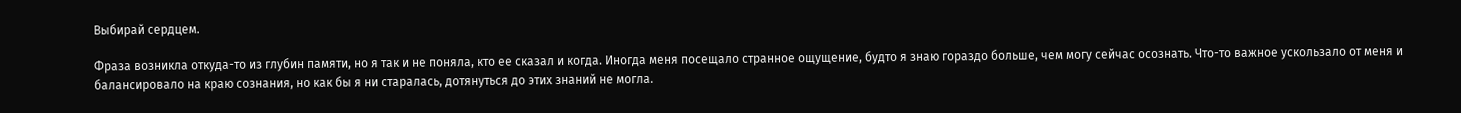Выбирай сердцем.

Фраза возникла откуда-то из глубин памяти, но я так и не поняла, кто ее сказал и когда. Иногда меня посещало странное ощущение, будто я знаю гораздо больше, чем могу сейчас осознать. Что-то важное ускользало от меня и балансировало на краю сознания, но как бы я ни старалась, дотянуться до этих знаний не могла.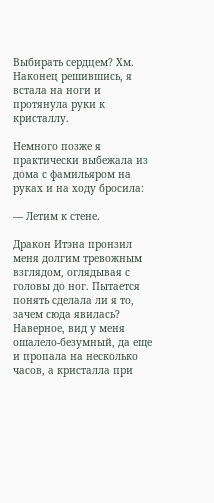Выбирать сердцем? Хм. Наконец решившись, я встала на ноги и протянула руки к кристаллу.

Немного позже я практически выбежала из дома с фамильяром на руках и на ходу бросила:

— Летим к стене.

Дракон Итэна пронзил меня долгим тревожным взглядом, оглядывая с головы до ног. Пытается понять сделала ли я то, зачем сюда явилась? Наверное, вид у меня ошалело-безумный, да еще и пропала на несколько часов, а кристалла при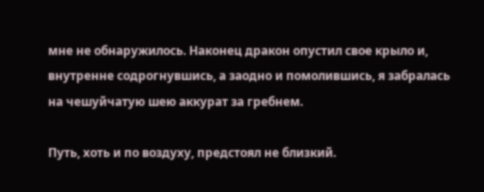мне не обнаружилось. Наконец дракон опустил свое крыло и, внутренне содрогнувшись, а заодно и помолившись, я забралась на чешуйчатую шею аккурат за гребнем.

Путь, хоть и по воздуху, предстоял не близкий.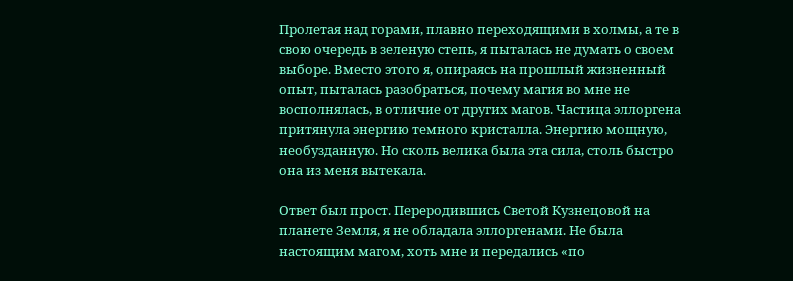Пролетая над горами, плавно переходящими в холмы, а те в свою очередь в зеленую степь, я пыталась не думать о своем выборе. Вместо этого я, опираясь на прошлый жизненный опыт, пыталась разобраться, почему магия во мне не восполнялась, в отличие от других магов. Частица эллоргена притянула энергию темного кристалла. Энергию мощную, необузданную. Но сколь велика была эта сила, столь быстро она из меня вытекала.

Ответ был прост. Переродившись Светой Кузнецовой на планете Земля, я не обладала эллоргенами. Не была настоящим магом, хоть мне и передались «по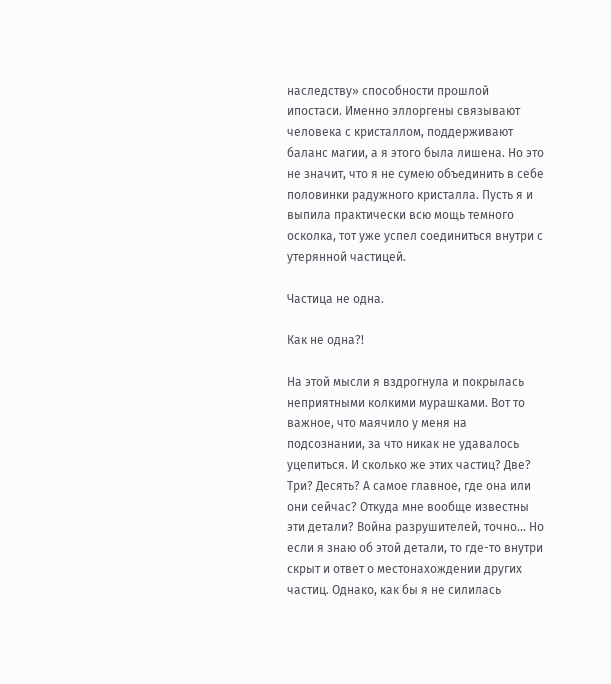наследству» способности прошлой ипостаси. Именно эллоргены связывают человека с кристаллом, поддерживают баланс магии, а я этого была лишена. Но это не значит, что я не сумею объединить в себе половинки радужного кристалла. Пусть я и выпила практически всю мощь темного осколка, тот уже успел соединиться внутри с утерянной частицей.

Частица не одна.

Как не одна?!

На этой мысли я вздрогнула и покрылась неприятными колкими мурашками. Вот то важное, что маячило у меня на подсознании, за что никак не удавалось уцепиться. И сколько же этих частиц? Две? Три? Десять? А самое главное, где она или они сейчас? Откуда мне вообще известны эти детали? Война разрушителей, точно… Но если я знаю об этой детали, то где-то внутри скрыт и ответ о местонахождении других частиц. Однако, как бы я не силилась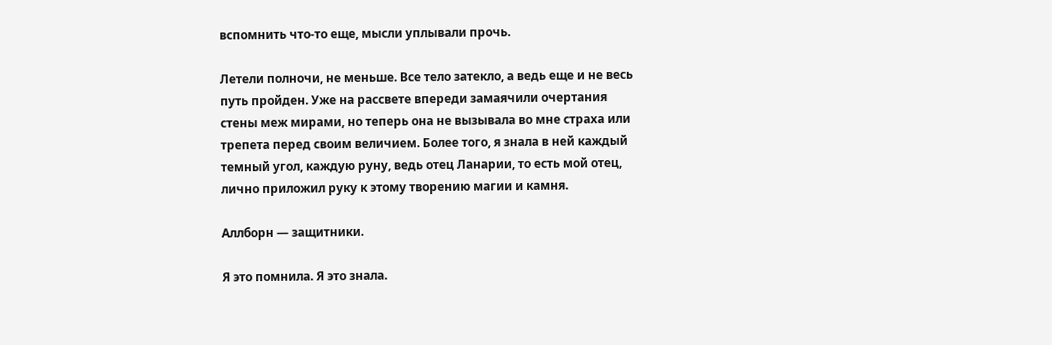вспомнить что-то еще, мысли уплывали прочь.

Летели полночи, не меньше. Все тело затекло, а ведь еще и не весь путь пройден. Уже на рассвете впереди замаячили очертания стены меж мирами, но теперь она не вызывала во мне страха или трепета перед своим величием. Более того, я знала в ней каждый темный угол, каждую руну, ведь отец Ланарии, то есть мой отец, лично приложил руку к этому творению магии и камня.

Аллборн — защитники.

Я это помнила. Я это знала.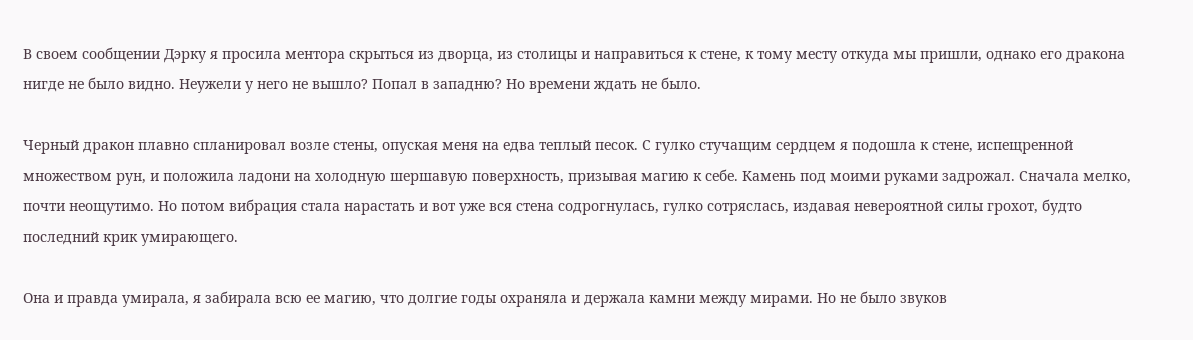В своем сообщении Дэрку я просила ментора скрыться из дворца, из столицы и направиться к стене, к тому месту откуда мы пришли, однако его дракона нигде не было видно. Неужели у него не вышло? Попал в западню? Но времени ждать не было.

Черный дракон плавно спланировал возле стены, опуская меня на едва теплый песок. С гулко стучащим сердцем я подошла к стене, испещренной множеством рун, и положила ладони на холодную шершавую поверхность, призывая магию к себе. Камень под моими руками задрожал. Сначала мелко, почти неощутимо. Но потом вибрация стала нарастать и вот уже вся стена содрогнулась, гулко сотряслась, издавая невероятной силы грохот, будто последний крик умирающего.

Она и правда умирала, я забирала всю ее магию, что долгие годы охраняла и держала камни между мирами. Но не было звуков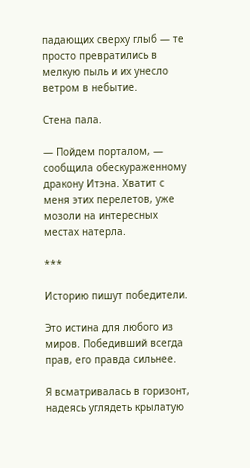падающих сверху глыб — те просто превратились в мелкую пыль и их унесло ветром в небытие.

Стена пала.

— Пойдем порталом, — сообщила обескураженному дракону Итэна. Хватит с меня этих перелетов, уже мозоли на интересных местах натерла.

***

Историю пишут победители.

Это истина для любого из миров. Победивший всегда прав, его правда сильнее.

Я всматривалась в горизонт, надеясь углядеть крылатую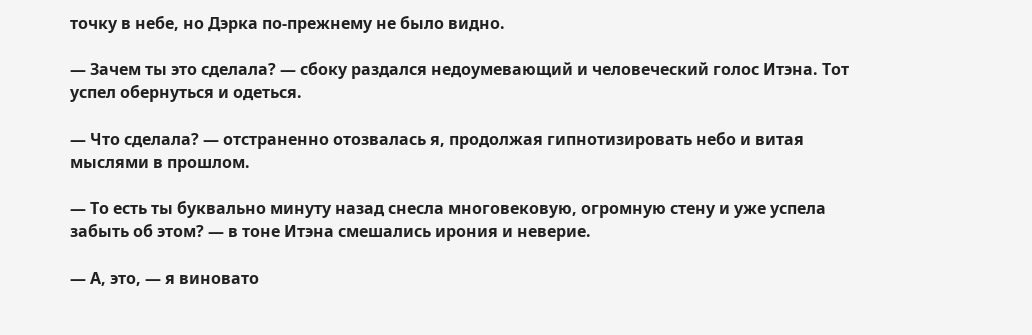точку в небе, но Дэрка по-прежнему не было видно.

— Зачем ты это сделала? — сбоку раздался недоумевающий и человеческий голос Итэна. Тот успел обернуться и одеться.

— Что сделала? — отстраненно отозвалась я, продолжая гипнотизировать небо и витая мыслями в прошлом.

— То есть ты буквально минуту назад снесла многовековую, огромную стену и уже успела забыть об этом? — в тоне Итэна смешались ирония и неверие.

— А, это, — я виновато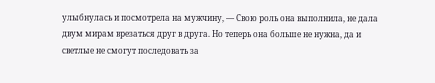улыбнулась и посмотрела на мужчину, — Свою роль она выполнила, не дала двум мирам врезаться друг в друга. Но теперь она больше не нужна, да и светлые не смогут последовать за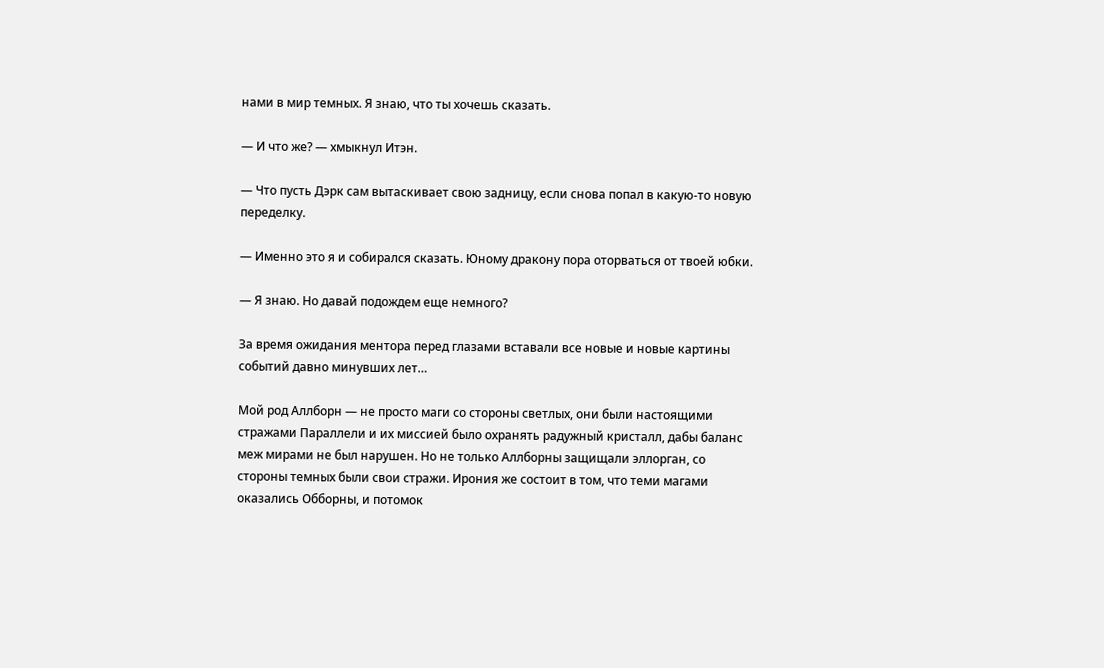нами в мир темных. Я знаю, что ты хочешь сказать.

— И что же? — хмыкнул Итэн.

— Что пусть Дэрк сам вытаскивает свою задницу, если снова попал в какую-то новую переделку.

— Именно это я и собирался сказать. Юному дракону пора оторваться от твоей юбки.

— Я знаю. Но давай подождем еще немного?

За время ожидания ментора перед глазами вставали все новые и новые картины событий давно минувших лет…

Мой род Аллборн — не просто маги со стороны светлых, они были настоящими стражами Параллели и их миссией было охранять радужный кристалл, дабы баланс меж мирами не был нарушен. Но не только Аллборны защищали эллорган, со стороны темных были свои стражи. Ирония же состоит в том, что теми магами оказались Обборны, и потомок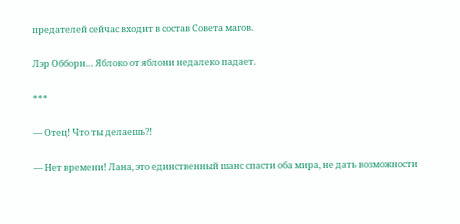предателей сейчас входит в состав Совета магов.

Лэр Обборн… Яблоко от яблони недалеко падает.

***

— Отец! Что ты делаешь?!

— Нет времени! Лана, это единственный шанс спасти оба мира, не дать возможности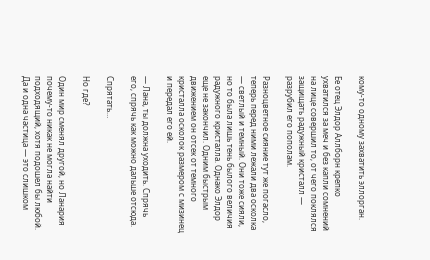кому-то одному захватить эллорган.

Ее отец Элдор Аллборн крепко ухватился за меч и без капли сомнений на лице совершил то, от чего поклялся защищать радужный кристалл — разрубил его пополам.

Разноцветное сияние тут же погасло, теперь перед ними лежали два осколка — светлый и темный. Они тоже сияли, но то была лишь тень былого величия радужного кристалла. Однако Элдор еще не закончил. Одним быстрым движением он отсек от темного кристалла осколок размером с мизинец и передал его ей.

— Лана, ты должна уходить. Спрячь его, спрячь как можно дальше отсюда.

Спрятать…

Но где?

Один мир сменял другой, но Ланария почему-то никак не могла найти подходящий, хотя подошел бы любой. Да и одна частица — это слишком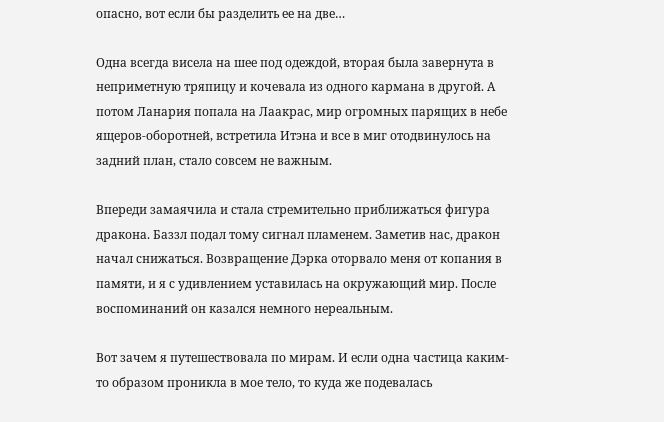опасно, вот если бы разделить ее на две…

Одна всегда висела на шее под одеждой, вторая была завернута в неприметную тряпицу и кочевала из одного кармана в другой. А потом Ланария попала на Лаакрас, мир огромных парящих в небе ящеров-оборотней, встретила Итэна и все в миг отодвинулось на задний план, стало совсем не важным.

Впереди замаячила и стала стремительно приближаться фигура дракона. Баззл подал тому сигнал пламенем. Заметив нас, дракон начал снижаться. Возвращение Дэрка оторвало меня от копания в памяти, и я с удивлением уставилась на окружающий мир. После воспоминаний он казался немного нереальным.

Вот зачем я путешествовала по мирам. И если одна частица каким-то образом проникла в мое тело, то куда же подевалась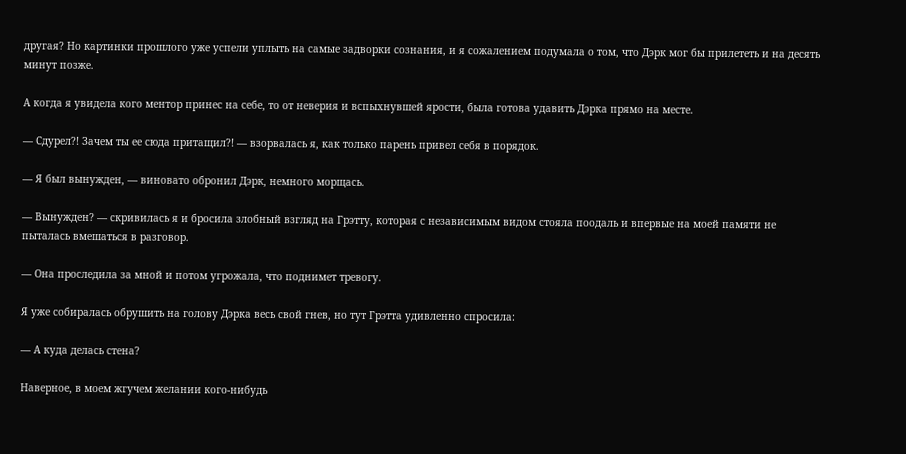другая? Но картинки прошлого уже успели уплыть на самые задворки сознания, и я сожалением подумала о том, что Дэрк мог бы прилететь и на десять минут позже.

А когда я увидела кого ментор принес на себе, то от неверия и вспыхнувшей ярости, была готова удавить Дэрка прямо на месте.

— Сдурел?! Зачем ты ее сюда притащил?! — взорвалась я, как только парень привел себя в порядок.

— Я был вынужден, — виновато обронил Дэрк, немного морщась.

— Вынужден? — скривилась я и бросила злобный взгляд на Грэтту, которая с независимым видом стояла поодаль и впервые на моей памяти не пыталась вмешаться в разговор.

— Она проследила за мной и потом угрожала, что поднимет тревогу.

Я уже собиралась обрушить на голову Дэрка весь свой гнев, но тут Грэтта удивленно спросила:

— А куда делась стена?

Наверное, в моем жгучем желании кого-нибудь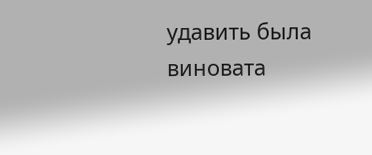удавить была виновата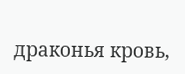драконья кровь,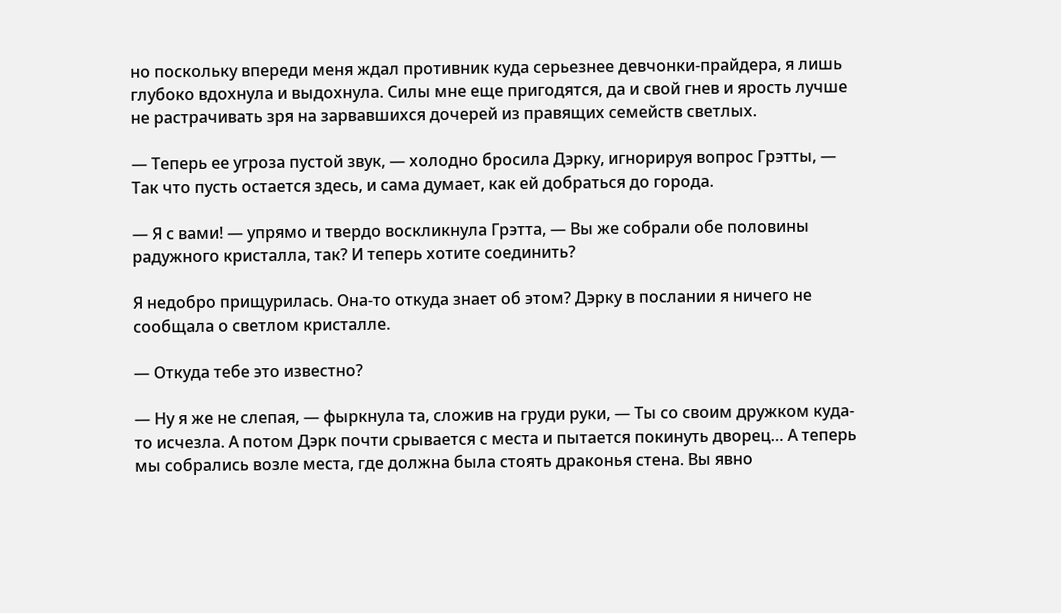но поскольку впереди меня ждал противник куда серьезнее девчонки-прайдера, я лишь глубоко вдохнула и выдохнула. Силы мне еще пригодятся, да и свой гнев и ярость лучше не растрачивать зря на зарвавшихся дочерей из правящих семейств светлых.

— Теперь ее угроза пустой звук, — холодно бросила Дэрку, игнорируя вопрос Грэтты, — Так что пусть остается здесь, и сама думает, как ей добраться до города.

— Я с вами! — упрямо и твердо воскликнула Грэтта, — Вы же собрали обе половины радужного кристалла, так? И теперь хотите соединить?

Я недобро прищурилась. Она-то откуда знает об этом? Дэрку в послании я ничего не сообщала о светлом кристалле.

— Откуда тебе это известно?

— Ну я же не слепая, — фыркнула та, сложив на груди руки, — Ты со своим дружком куда-то исчезла. А потом Дэрк почти срывается с места и пытается покинуть дворец… А теперь мы собрались возле места, где должна была стоять драконья стена. Вы явно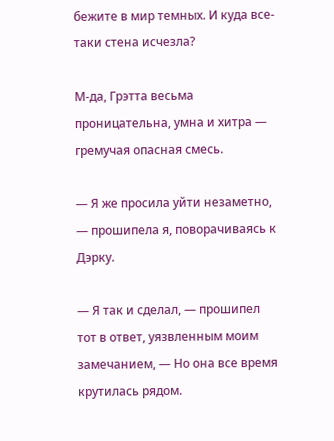бежите в мир темных. И куда все-таки стена исчезла?

М-да, Грэтта весьма проницательна, умна и хитра — гремучая опасная смесь.

— Я же просила уйти незаметно, — прошипела я, поворачиваясь к Дэрку.

— Я так и сделал, — прошипел тот в ответ, уязвленным моим замечанием, — Но она все время крутилась рядом.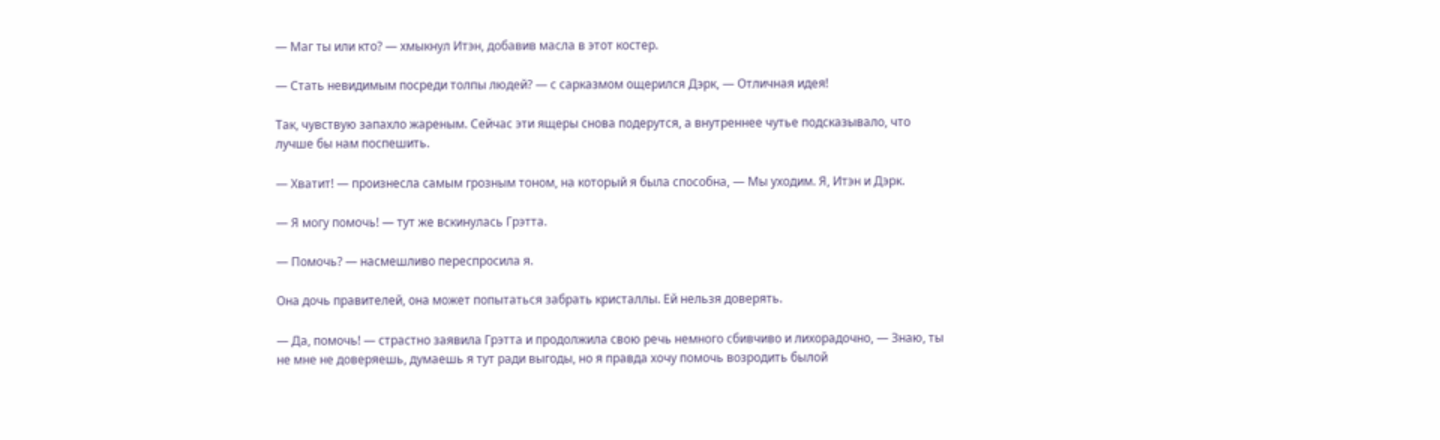— Маг ты или кто? — хмыкнул Итэн, добавив масла в этот костер.

— Стать невидимым посреди толпы людей? — с сарказмом ощерился Дэрк, — Отличная идея!

Так, чувствую запахло жареным. Сейчас эти ящеры снова подерутся, а внутреннее чутье подсказывало, что лучше бы нам поспешить.

— Хватит! — произнесла самым грозным тоном, на который я была способна, — Мы уходим. Я, Итэн и Дэрк.

— Я могу помочь! — тут же вскинулась Грэтта.

— Помочь? — насмешливо переспросила я.

Она дочь правителей, она может попытаться забрать кристаллы. Ей нельзя доверять.

— Да, помочь! — страстно заявила Грэтта и продолжила свою речь немного сбивчиво и лихорадочно, — Знаю, ты не мне не доверяешь, думаешь я тут ради выгоды, но я правда хочу помочь возродить былой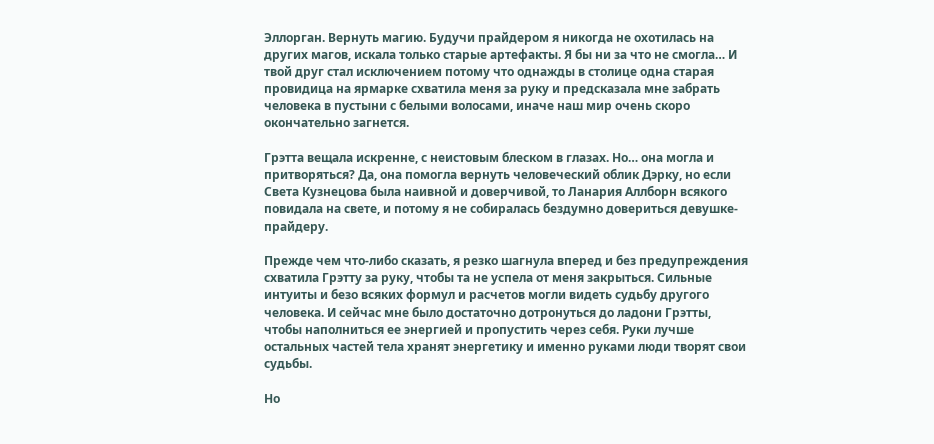Эллорган. Вернуть магию. Будучи прайдером я никогда не охотилась на других магов, искала только старые артефакты. Я бы ни за что не смогла… И твой друг стал исключением потому что однажды в столице одна старая провидица на ярмарке схватила меня за руку и предсказала мне забрать человека в пустыни с белыми волосами, иначе наш мир очень скоро окончательно загнется.

Грэтта вещала искренне, с неистовым блеском в глазах. Но… она могла и притворяться? Да, она помогла вернуть человеческий облик Дэрку, но если Света Кузнецова была наивной и доверчивой, то Ланария Аллборн всякого повидала на свете, и потому я не собиралась бездумно довериться девушке-прайдеру.

Прежде чем что-либо сказать, я резко шагнула вперед и без предупреждения схватила Грэтту за руку, чтобы та не успела от меня закрыться. Сильные интуиты и безо всяких формул и расчетов могли видеть судьбу другого человека. И сейчас мне было достаточно дотронуться до ладони Грэтты, чтобы наполниться ее энергией и пропустить через себя. Руки лучше остальных частей тела хранят энергетику и именно руками люди творят свои судьбы.

Но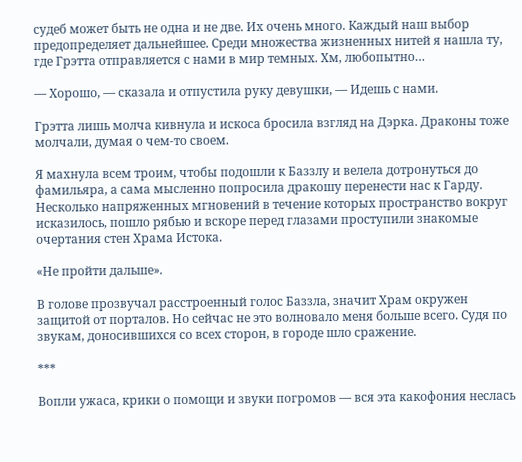судеб может быть не одна и не две. Их очень много. Каждый наш выбор предопределяет дальнейшее. Среди множества жизненных нитей я нашла ту, где Грэтта отправляется с нами в мир темных. Хм, любопытно…

— Хорошо, — сказала и отпустила руку девушки, — Идешь с нами.

Грэтта лишь молча кивнула и искоса бросила взгляд на Дэрка. Драконы тоже молчали, думая о чем-то своем.

Я махнула всем троим, чтобы подошли к Баззлу и велела дотронуться до фамильяра, а сама мысленно попросила дракошу перенести нас к Гарду. Несколько напряженных мгновений в течение которых пространство вокруг исказилось, пошло рябью и вскоре перед глазами проступили знакомые очертания стен Храма Истока.

«Не пройти дальше».

В голове прозвучал расстроенный голос Баззла, значит Храм окружен защитой от порталов. Но сейчас не это волновало меня больше всего. Судя по звукам, доносившихся со всех сторон, в городе шло сражение.

***

Вопли ужаса, крики о помощи и звуки погромов — вся эта какофония неслась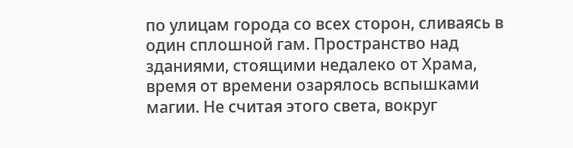по улицам города со всех сторон, сливаясь в один сплошной гам. Пространство над зданиями, стоящими недалеко от Храма, время от времени озарялось вспышками магии. Не считая этого света, вокруг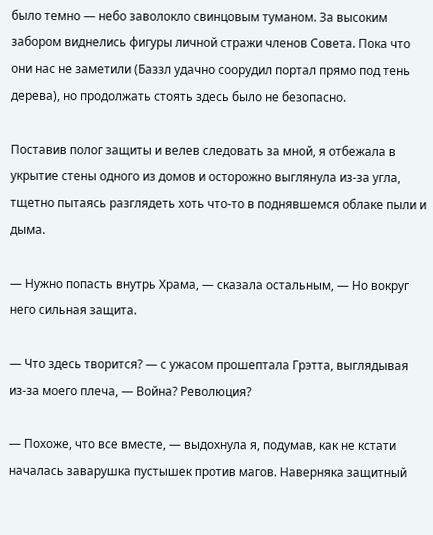было темно — небо заволокло свинцовым туманом. За высоким забором виднелись фигуры личной стражи членов Совета. Пока что они нас не заметили (Баззл удачно соорудил портал прямо под тень дерева), но продолжать стоять здесь было не безопасно.

Поставив полог защиты и велев следовать за мной, я отбежала в укрытие стены одного из домов и осторожно выглянула из-за угла, тщетно пытаясь разглядеть хоть что-то в поднявшемся облаке пыли и дыма.

— Нужно попасть внутрь Храма, — сказала остальным, — Но вокруг него сильная защита.

— Что здесь творится? — с ужасом прошептала Грэтта, выглядывая из-за моего плеча, — Война? Революция?

— Похоже, что все вместе, — выдохнула я, подумав, как не кстати началась заварушка пустышек против магов. Наверняка защитный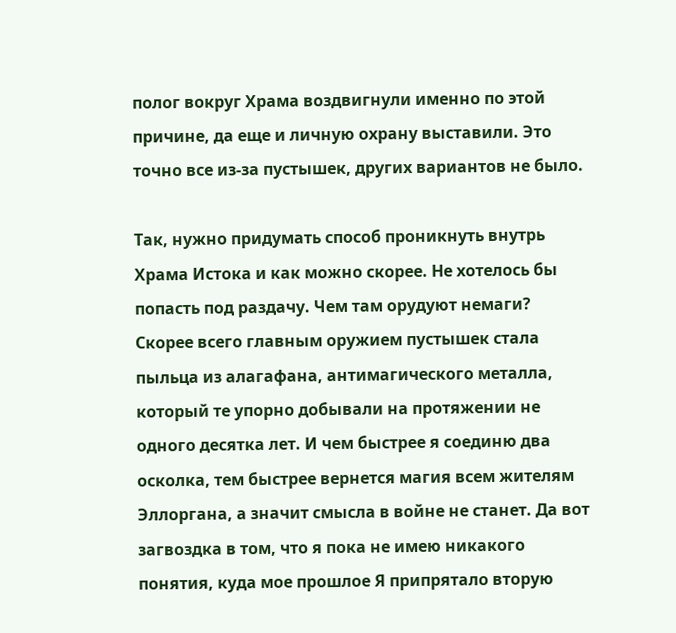полог вокруг Храма воздвигнули именно по этой причине, да еще и личную охрану выставили. Это точно все из-за пустышек, других вариантов не было.

Так, нужно придумать способ проникнуть внутрь Храма Истока и как можно скорее. Не хотелось бы попасть под раздачу. Чем там орудуют немаги? Скорее всего главным оружием пустышек стала пыльца из алагафана, антимагического металла, который те упорно добывали на протяжении не одного десятка лет. И чем быстрее я соединю два осколка, тем быстрее вернется магия всем жителям Эллоргана, а значит смысла в войне не станет. Да вот загвоздка в том, что я пока не имею никакого понятия, куда мое прошлое Я припрятало вторую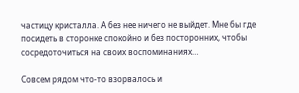частицу кристалла. А без нее ничего не выйдет. Мне бы где посидеть в сторонке спокойно и без посторонних, чтобы сосредоточиться на своих воспоминаниях…

Совсем рядом что-то взорвалось и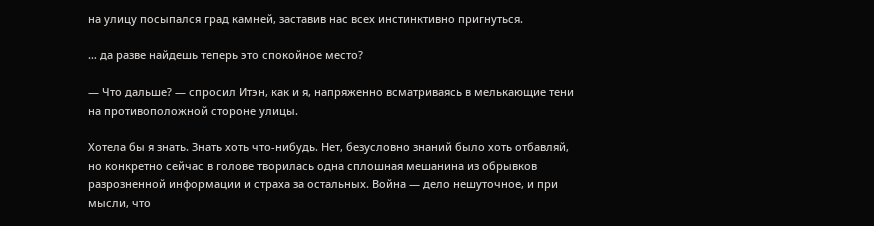на улицу посыпался град камней, заставив нас всех инстинктивно пригнуться.

… да разве найдешь теперь это спокойное место?

— Что дальше? — спросил Итэн, как и я, напряженно всматриваясь в мелькающие тени на противоположной стороне улицы.

Хотела бы я знать. Знать хоть что-нибудь. Нет, безусловно знаний было хоть отбавляй, но конкретно сейчас в голове творилась одна сплошная мешанина из обрывков разрозненной информации и страха за остальных. Война — дело нешуточное, и при мысли, что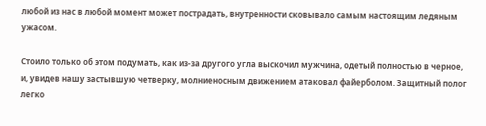любой из нас в любой момент может пострадать, внутренности сковывало самым настоящим ледяным ужасом.

Стоило только об этом подумать, как из-за другого угла выскочил мужчина, одетый полностью в черное, и, увидев нашу застывшую четверку, молниеносным движением атаковал файерболом. Защитный полог легко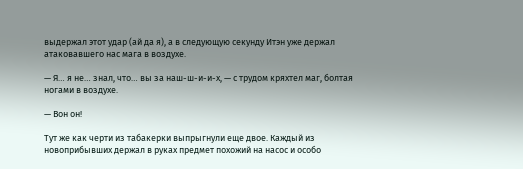выдержал этот удар (ай да я), а в следующую секунду Итэн уже держал атаковавшего нас мага в воздухе.

— Я… я не… знал, что… вы за наш-ш-и-и-х, — с трудом кряхтел маг, болтая ногами в воздухе.

— Вон он!

Тут же как черти из табакерки выпрыгнули еще двое. Каждый из новоприбывших держал в руках предмет похожий на насос и особо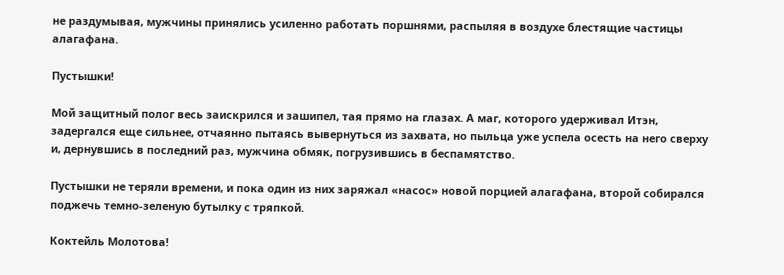не раздумывая, мужчины принялись усиленно работать поршнями, распыляя в воздухе блестящие частицы алагафана.

Пустышки!

Мой защитный полог весь заискрился и зашипел, тая прямо на глазах. А маг, которого удерживал Итэн, задергался еще сильнее, отчаянно пытаясь вывернуться из захвата, но пыльца уже успела осесть на него сверху и, дернувшись в последний раз, мужчина обмяк, погрузившись в беспамятство.

Пустышки не теряли времени, и пока один из них заряжал «насос» новой порцией алагафана, второй собирался поджечь темно-зеленую бутылку с тряпкой.

Коктейль Молотова!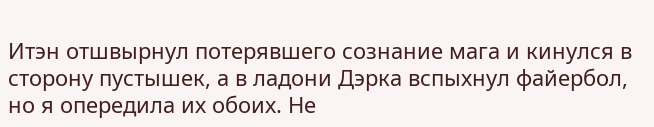Итэн отшвырнул потерявшего сознание мага и кинулся в сторону пустышек, а в ладони Дэрка вспыхнул файербол, но я опередила их обоих. Не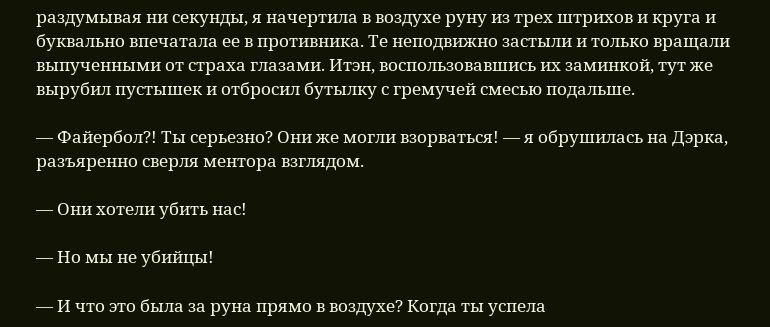раздумывая ни секунды, я начертила в воздухе руну из трех штрихов и круга и буквально впечатала ее в противника. Те неподвижно застыли и только вращали выпученными от страха глазами. Итэн, воспользовавшись их заминкой, тут же вырубил пустышек и отбросил бутылку с гремучей смесью подальше.

— Файербол?! Ты серьезно? Они же могли взорваться! — я обрушилась на Дэрка, разъяренно сверля ментора взглядом.

— Они хотели убить нас!

— Но мы не убийцы!

— И что это была за руна прямо в воздухе? Когда ты успела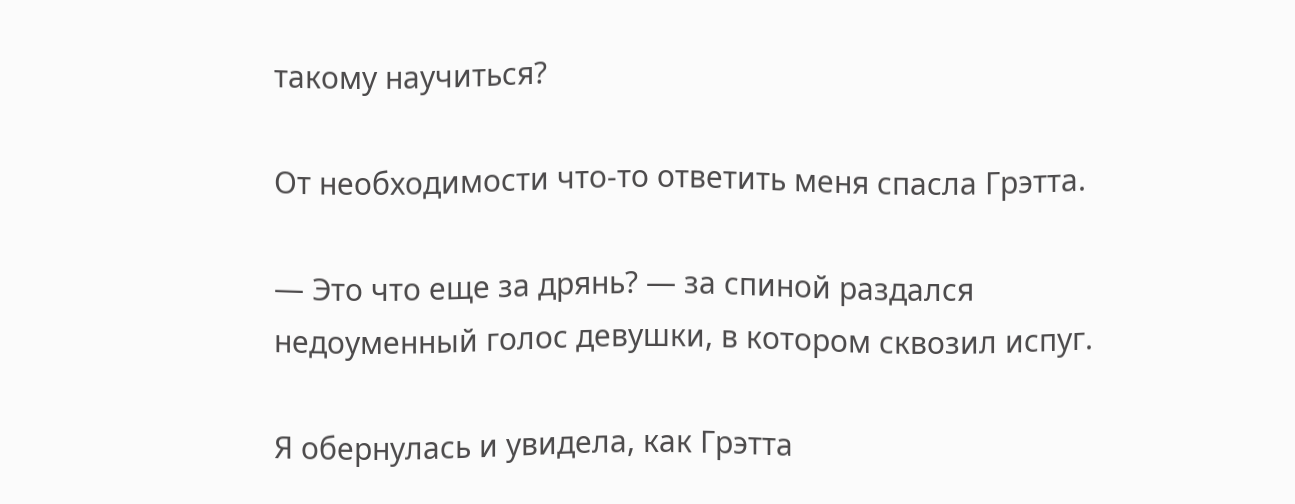такому научиться?

От необходимости что-то ответить меня спасла Грэтта.

— Это что еще за дрянь? — за спиной раздался недоуменный голос девушки, в котором сквозил испуг.

Я обернулась и увидела, как Грэтта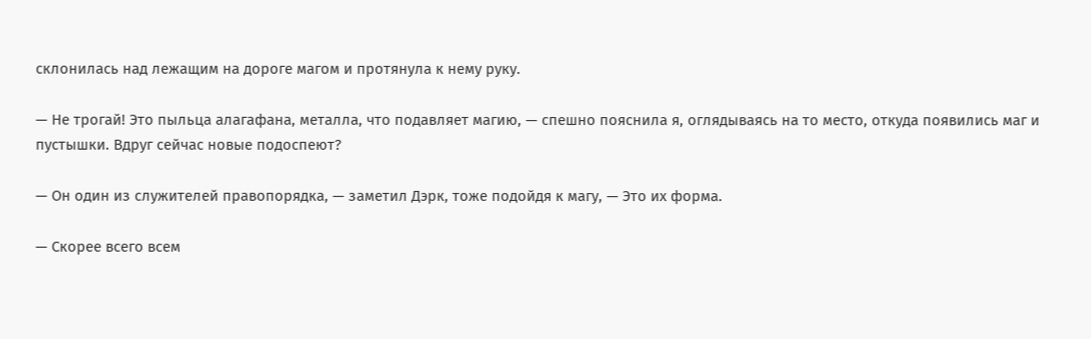склонилась над лежащим на дороге магом и протянула к нему руку.

— Не трогай! Это пыльца алагафана, металла, что подавляет магию, — спешно пояснила я, оглядываясь на то место, откуда появились маг и пустышки. Вдруг сейчас новые подоспеют?

— Он один из служителей правопорядка, — заметил Дэрк, тоже подойдя к магу, — Это их форма.

— Скорее всего всем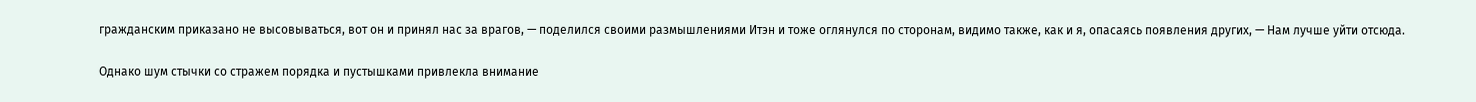гражданским приказано не высовываться, вот он и принял нас за врагов, — поделился своими размышлениями Итэн и тоже оглянулся по сторонам, видимо также, как и я, опасаясь появления других, — Нам лучше уйти отсюда.

Однако шум стычки со стражем порядка и пустышками привлекла внимание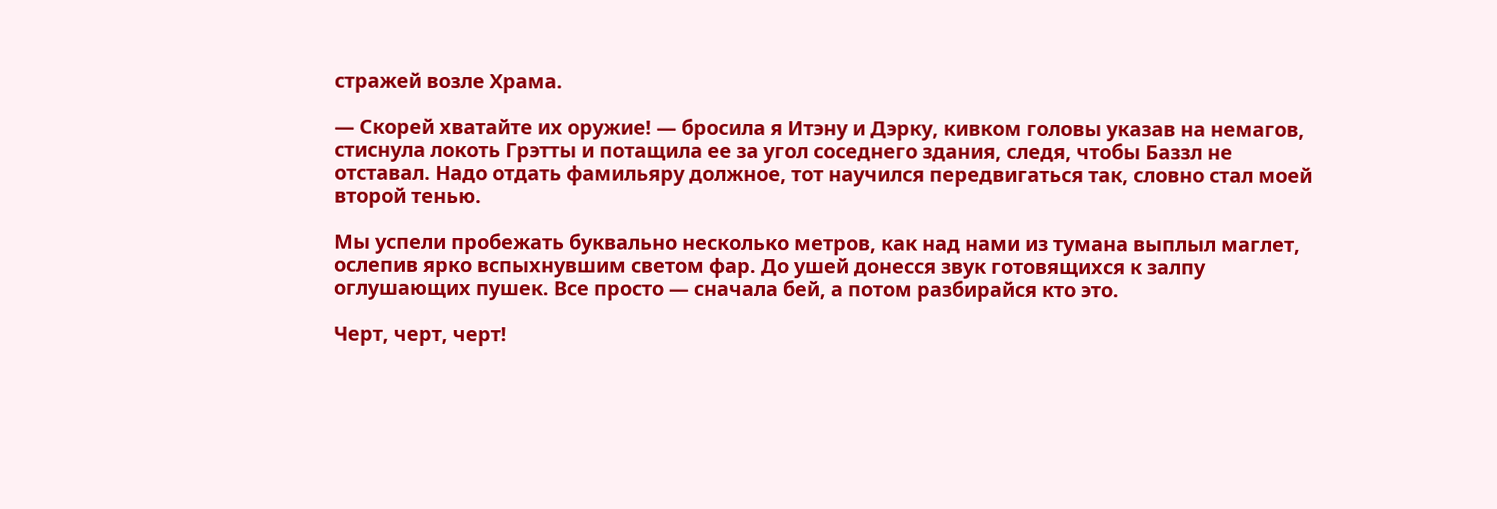стражей возле Храма.

— Скорей хватайте их оружие! — бросила я Итэну и Дэрку, кивком головы указав на немагов, стиснула локоть Грэтты и потащила ее за угол соседнего здания, следя, чтобы Баззл не отставал. Надо отдать фамильяру должное, тот научился передвигаться так, словно стал моей второй тенью.

Мы успели пробежать буквально несколько метров, как над нами из тумана выплыл маглет, ослепив ярко вспыхнувшим светом фар. До ушей донесся звук готовящихся к залпу оглушающих пушек. Все просто — сначала бей, а потом разбирайся кто это.

Черт, черт, черт!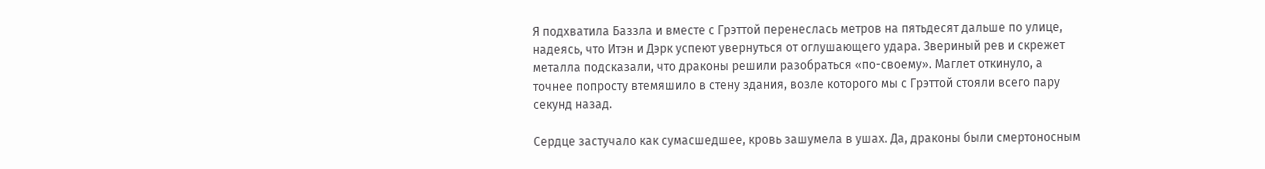Я подхватила Баззла и вместе с Грэттой перенеслась метров на пятьдесят дальше по улице, надеясь, что Итэн и Дэрк успеют увернуться от оглушающего удара. Звериный рев и скрежет металла подсказали, что драконы решили разобраться «по-своему». Маглет откинуло, а точнее попросту втемяшило в стену здания, возле которого мы с Грэттой стояли всего пару секунд назад.

Сердце застучало как сумасшедшее, кровь зашумела в ушах. Да, драконы были смертоносным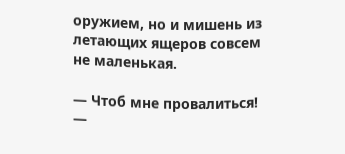оружием, но и мишень из летающих ящеров совсем не маленькая.

— Чтоб мне провалиться! —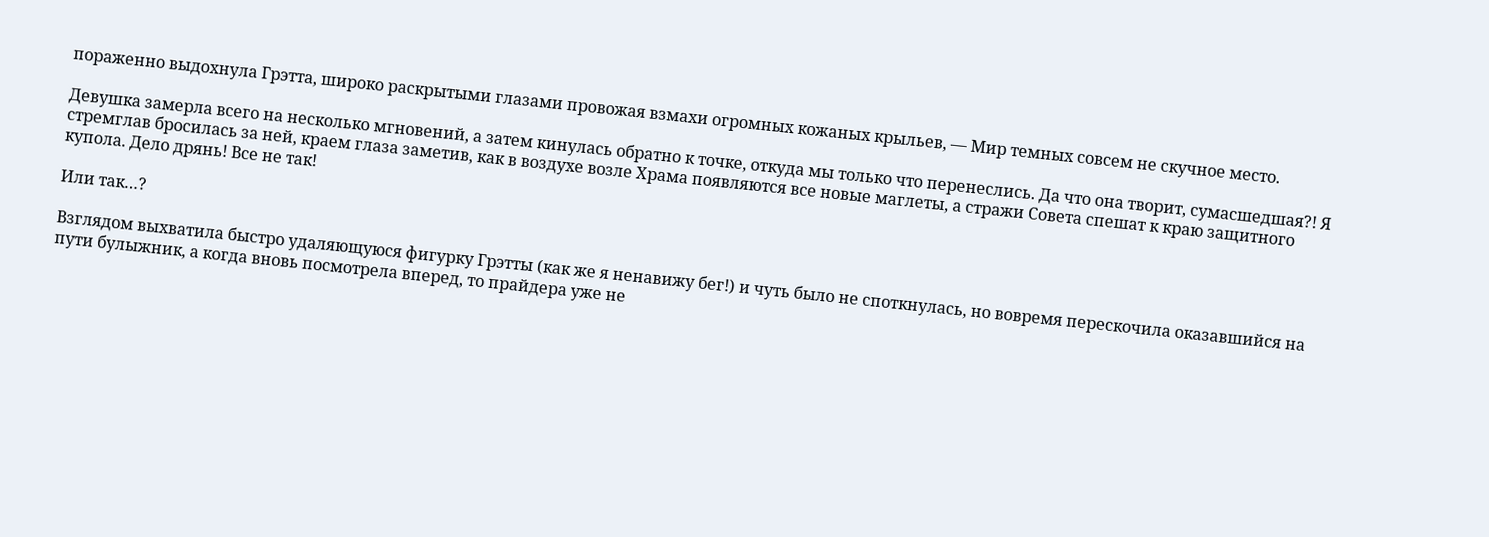пораженно выдохнула Грэтта, широко раскрытыми глазами провожая взмахи огромных кожаных крыльев, — Мир темных совсем не скучное место.

Девушка замерла всего на несколько мгновений, а затем кинулась обратно к точке, откуда мы только что перенеслись. Да что она творит, сумасшедшая?! Я стремглав бросилась за ней, краем глаза заметив, как в воздухе возле Храма появляются все новые маглеты, а стражи Совета спешат к краю защитного купола. Дело дрянь! Все не так!

Или так…?

Взглядом выхватила быстро удаляющуюся фигурку Грэтты (как же я ненавижу бег!) и чуть было не споткнулась, но вовремя перескочила оказавшийся на пути булыжник, а когда вновь посмотрела вперед, то прайдера уже не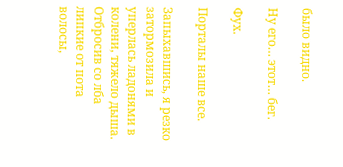было видно.

Ну его… этот… бег.

Фух.

Порталы наше все.

Запыхавшись, я резко затормозила и уперлась ладонями в колени, тяжело дыша. Отбросив со лба липкие от пота волосы,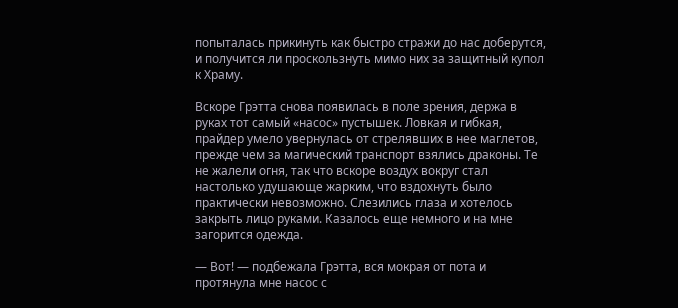попыталась прикинуть как быстро стражи до нас доберутся, и получится ли проскользнуть мимо них за защитный купол к Храму.

Вскоре Грэтта снова появилась в поле зрения, держа в руках тот самый «насос» пустышек. Ловкая и гибкая, прайдер умело увернулась от стрелявших в нее маглетов, прежде чем за магический транспорт взялись драконы. Те не жалели огня, так что вскоре воздух вокруг стал настолько удушающе жарким, что вздохнуть было практически невозможно. Слезились глаза и хотелось закрыть лицо руками. Казалось еще немного и на мне загорится одежда.

— Вот! — подбежала Грэтта, вся мокрая от пота и протянула мне насос с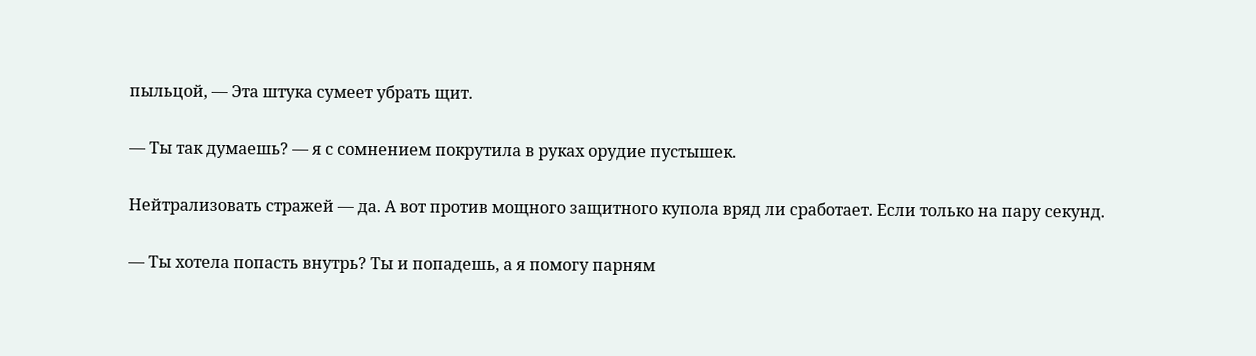пыльцой, — Эта штука сумеет убрать щит.

— Ты так думаешь? — я с сомнением покрутила в руках орудие пустышек.

Нейтрализовать стражей — да. А вот против мощного защитного купола вряд ли сработает. Если только на пару секунд.

— Ты хотела попасть внутрь? Ты и попадешь, а я помогу парням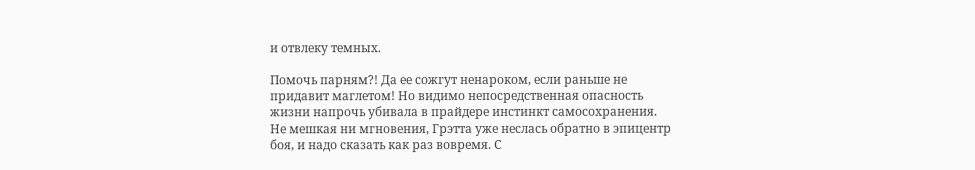и отвлеку темных.

Помочь парням?! Да ее сожгут ненароком, если раньше не придавит маглетом! Но видимо непосредственная опасность жизни напрочь убивала в прайдере инстинкт самосохранения. Не мешкая ни мгновения, Грэтта уже неслась обратно в эпицентр боя, и надо сказать как раз вовремя. С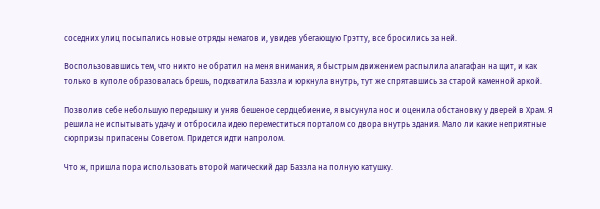соседних улиц посыпались новые отряды немагов и, увидев убегающую Грэтту, все бросились за ней.

Воспользовавшись тем, что никто не обратил на меня внимания, я быстрым движением распылила алагафан на щит, и как только в куполе образовалась брешь, подхватила Баззла и юркнула внутрь, тут же спрятавшись за старой каменной аркой.

Позволив себе небольшую передышку и уняв бешеное сердцебиение, я высунула нос и оценила обстановку у дверей в Храм. Я решила не испытывать удачу и отбросила идею переместиться порталом со двора внутрь здания. Мало ли какие неприятные сюрпризы припасены Советом. Придется идти напролом.

Что ж, пришла пора использовать второй магический дар Баззла на полную катушку.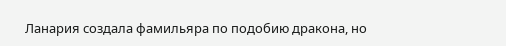Ланария создала фамильяра по подобию дракона, но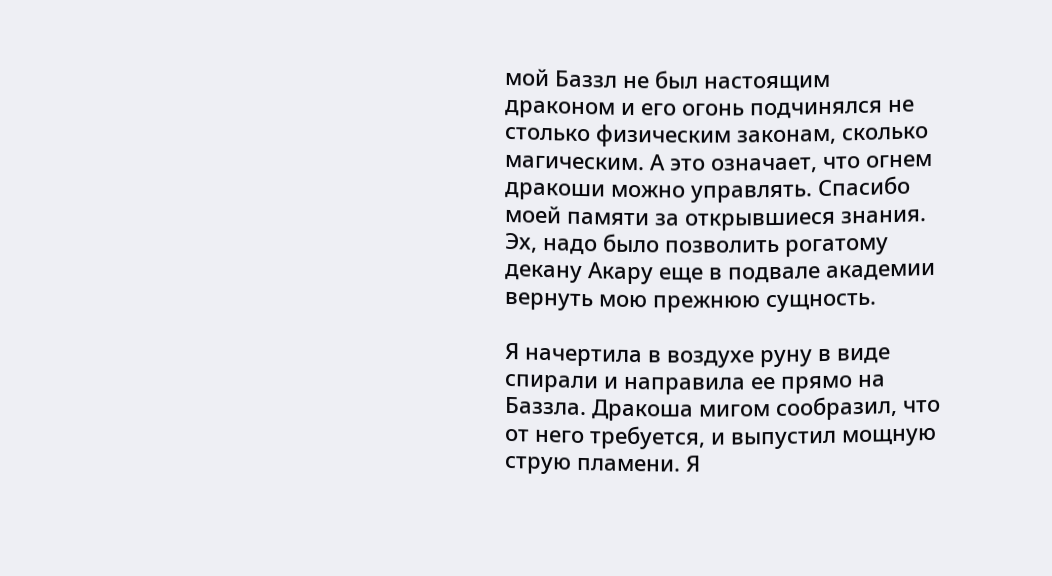мой Баззл не был настоящим драконом и его огонь подчинялся не столько физическим законам, сколько магическим. А это означает, что огнем дракоши можно управлять. Спасибо моей памяти за открывшиеся знания. Эх, надо было позволить рогатому декану Акару еще в подвале академии вернуть мою прежнюю сущность.

Я начертила в воздухе руну в виде спирали и направила ее прямо на Баззла. Дракоша мигом сообразил, что от него требуется, и выпустил мощную струю пламени. Я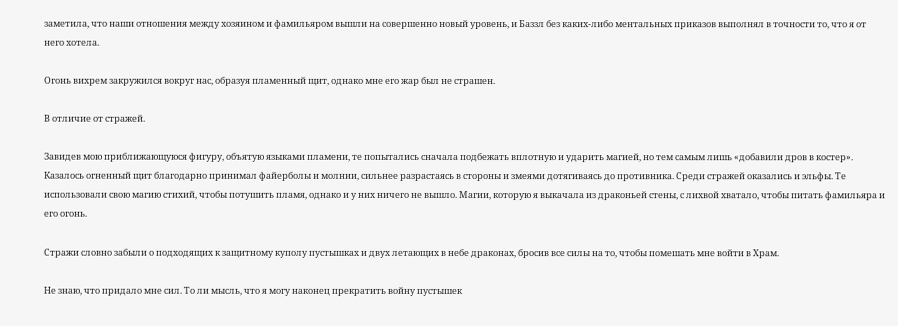заметила, что наши отношения между хозяином и фамильяром вышли на совершенно новый уровень, и Баззл без каких-либо ментальных приказов выполнял в точности то, что я от него хотела.

Огонь вихрем закружился вокруг нас, образуя пламенный щит, однако мне его жар был не страшен.

В отличие от стражей.

Завидев мою приближающуюся фигуру, объятую языками пламени, те попытались сначала подбежать вплотную и ударить магией, но тем самым лишь «добавили дров в костер». Казалось огненный щит благодарно принимал файерболы и молнии, сильнее разрастаясь в стороны и змеями дотягиваясь до противника. Среди стражей оказались и эльфы. Те использовали свою магию стихий, чтобы потушить пламя, однако и у них ничего не вышло. Магии, которую я выкачала из драконьей стены, с лихвой хватало, чтобы питать фамильяра и его огонь.

Стражи словно забыли о подходящих к защитному куполу пустышках и двух летающих в небе драконах, бросив все силы на то, чтобы помешать мне войти в Храм.

Не знаю, что придало мне сил. То ли мысль, что я могу наконец прекратить войну пустышек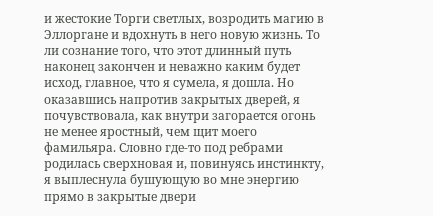и жестокие Торги светлых, возродить магию в Эллоргане и вдохнуть в него новую жизнь. То ли сознание того, что этот длинный путь наконец закончен и неважно каким будет исход, главное, что я сумела, я дошла. Но оказавшись напротив закрытых дверей, я почувствовала, как внутри загорается огонь не менее яростный, чем щит моего фамильяра. Словно где-то под ребрами родилась сверхновая и, повинуясь инстинкту, я выплеснула бушующую во мне энергию прямо в закрытые двери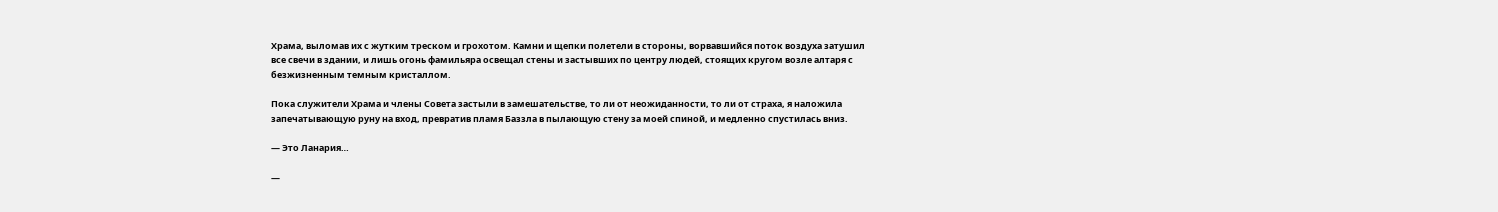Храма, выломав их с жутким треском и грохотом. Камни и щепки полетели в стороны, ворвавшийся поток воздуха затушил все свечи в здании, и лишь огонь фамильяра освещал стены и застывших по центру людей, стоящих кругом возле алтаря с безжизненным темным кристаллом.

Пока служители Храма и члены Совета застыли в замешательстве, то ли от неожиданности, то ли от страха, я наложила запечатывающую руну на вход, превратив пламя Баззла в пылающую стену за моей спиной, и медленно спустилась вниз.

— Это Ланария…

—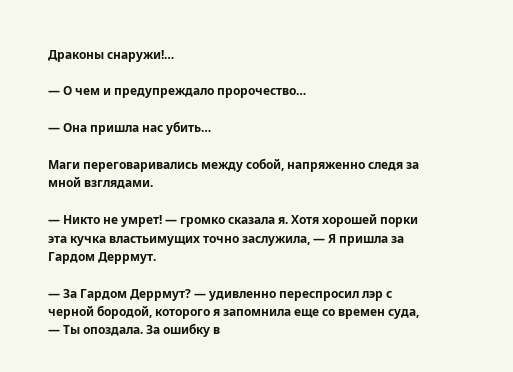Драконы снаружи!…

— О чем и предупреждало пророчество…

— Она пришла нас убить…

Маги переговаривались между собой, напряженно следя за мной взглядами.

— Никто не умрет! — громко сказала я. Хотя хорошей порки эта кучка властьимущих точно заслужила, — Я пришла за Гардом Деррмут.

— За Гардом Деррмут? — удивленно переспросил лэр с черной бородой, которого я запомнила еще со времен суда, — Ты опоздала. За ошибку в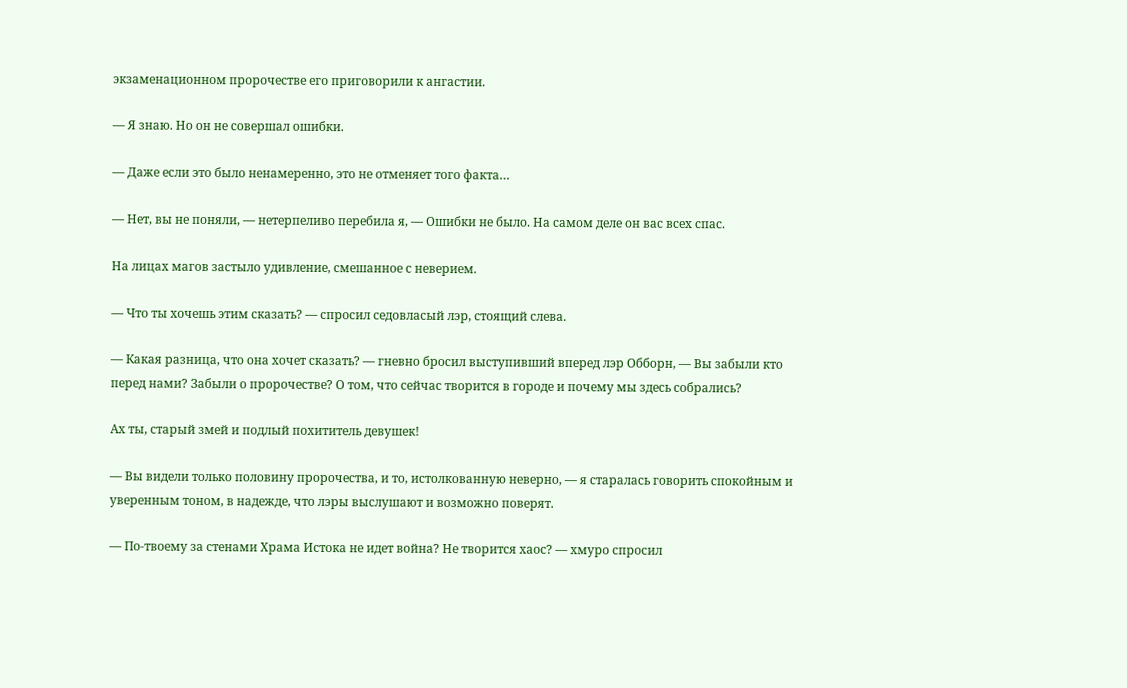экзаменационном пророчестве его приговорили к ангастии.

— Я знаю. Но он не совершал ошибки.

— Даже если это было ненамеренно, это не отменяет того факта…

— Нет, вы не поняли, — нетерпеливо перебила я, — Ошибки не было. На самом деле он вас всех спас.

На лицах магов застыло удивление, смешанное с неверием.

— Что ты хочешь этим сказать? — спросил седовласый лэр, стоящий слева.

— Какая разница, что она хочет сказать? — гневно бросил выступивший вперед лэр Обборн, — Вы забыли кто перед нами? Забыли о пророчестве? О том, что сейчас творится в городе и почему мы здесь собрались?

Ах ты, старый змей и подлый похититель девушек!

— Вы видели только половину пророчества, и то, истолкованную неверно, — я старалась говорить спокойным и уверенным тоном, в надежде, что лэры выслушают и возможно поверят.

— По-твоему за стенами Храма Истока не идет война? Не творится хаос? — хмуро спросил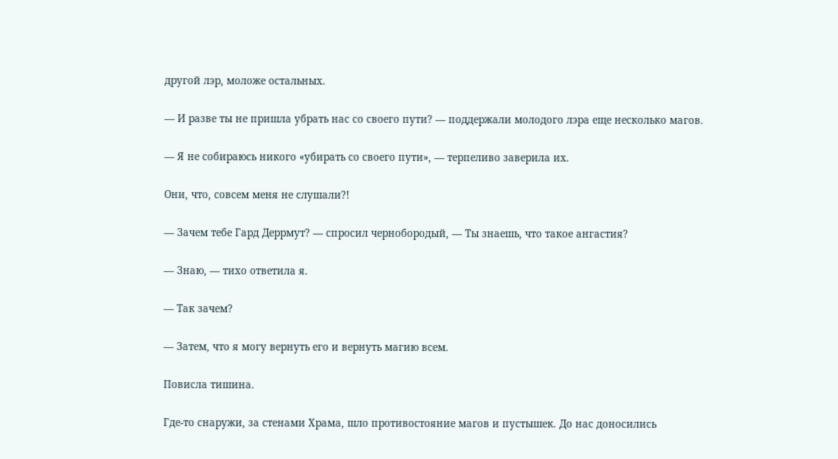другой лэр, моложе остальных.

— И разве ты не пришла убрать нас со своего пути? — поддержали молодого лэра еще несколько магов.

— Я не собираюсь никого «убирать со своего пути», — терпеливо заверила их.

Они, что, совсем меня не слушали?!

— Зачем тебе Гард Деррмут? — спросил чернобородый, — Ты знаешь, что такое ангастия?

— Знаю, — тихо ответила я.

— Так зачем?

— Затем, что я могу вернуть его и вернуть магию всем.

Повисла тишина.

Где-то снаружи, за стенами Храма, шло противостояние магов и пустышек. До нас доносились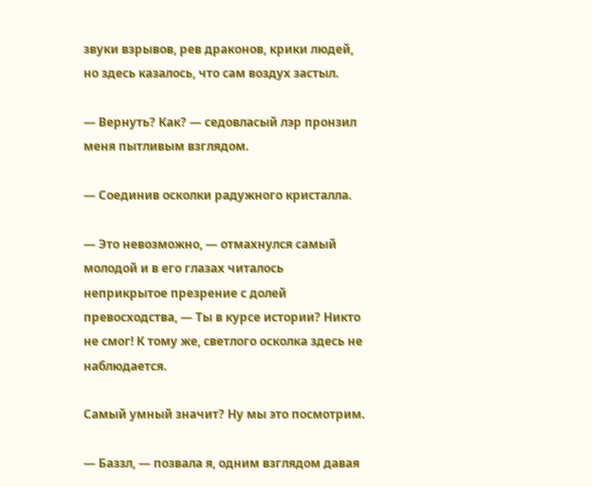звуки взрывов, рев драконов, крики людей, но здесь казалось, что сам воздух застыл.

— Вернуть? Как? — седовласый лэр пронзил меня пытливым взглядом.

— Соединив осколки радужного кристалла.

— Это невозможно, — отмахнулся самый молодой и в его глазах читалось неприкрытое презрение с долей превосходства, — Ты в курсе истории? Никто не смог! К тому же, светлого осколка здесь не наблюдается.

Самый умный значит? Ну мы это посмотрим.

— Баззл, — позвала я, одним взглядом давая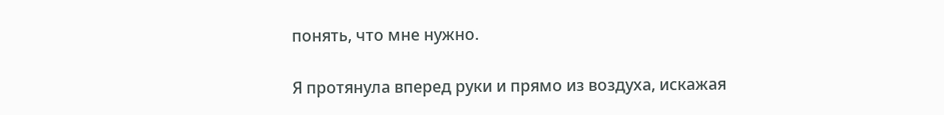понять, что мне нужно.

Я протянула вперед руки и прямо из воздуха, искажая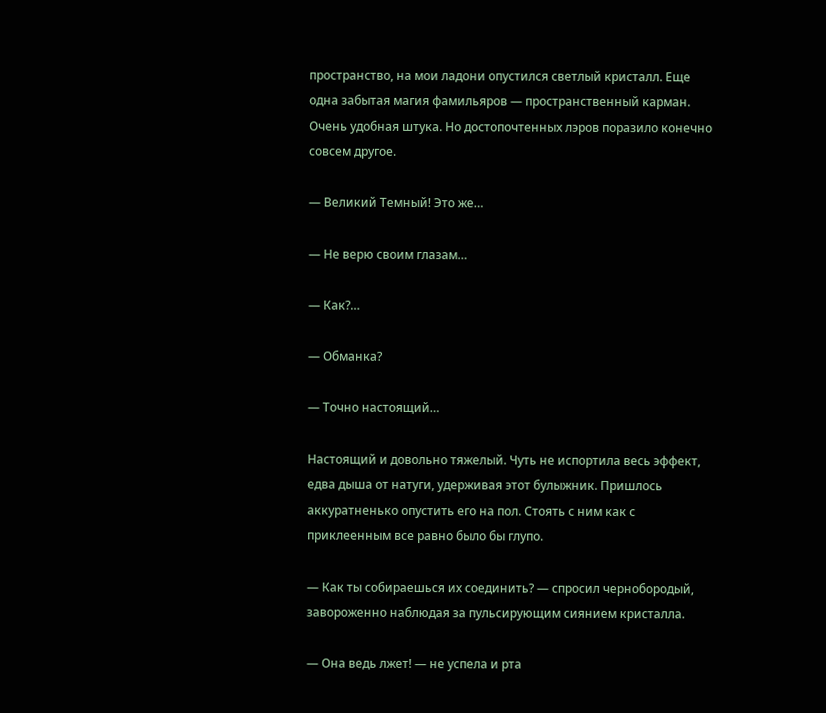пространство, на мои ладони опустился светлый кристалл. Еще одна забытая магия фамильяров — пространственный карман. Очень удобная штука. Но достопочтенных лэров поразило конечно совсем другое.

— Великий Темный! Это же…

— Не верю своим глазам…

— Как?…

— Обманка?

— Точно настоящий…

Настоящий и довольно тяжелый. Чуть не испортила весь эффект, едва дыша от натуги, удерживая этот булыжник. Пришлось аккуратненько опустить его на пол. Стоять с ним как с приклеенным все равно было бы глупо.

— Как ты собираешься их соединить? — спросил чернобородый, завороженно наблюдая за пульсирующим сиянием кристалла.

— Она ведь лжет! — не успела и рта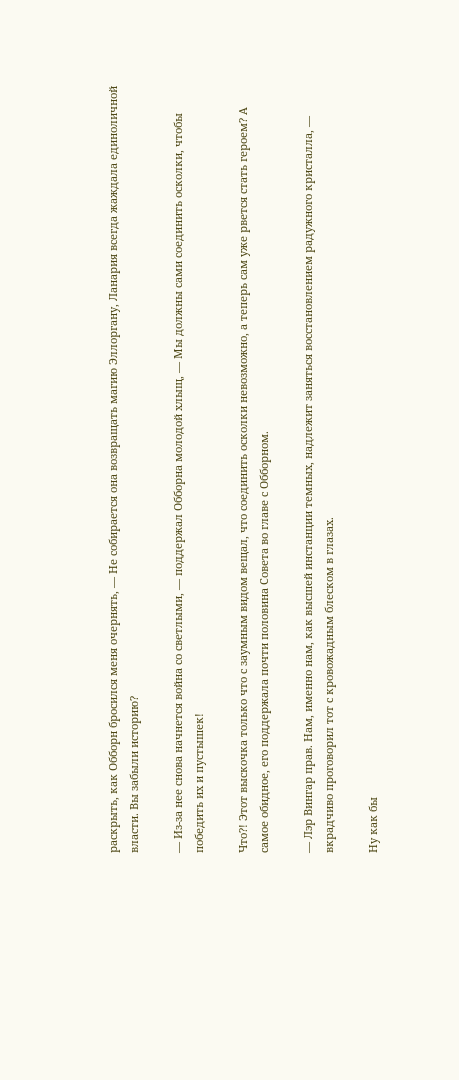раскрыть, как Обборн бросился меня очернять, — Не собирается она возвращать магию Эллоргану, Ланария всегда жаждала единоличной власти. Вы забыли историю?

— Из-за нее снова начнется война со светлыми, — поддержал Обборна молодой хлыщ, — Мы должны сами соединить осколки, чтобы победить их и пустышек!

Что?! Этот выскочка только что с заумным видом вещал, что соединить осколки невозможно, а теперь сам уже рвется стать героем? А самое обидное, его поддержала почти половина Совета во главе с Обборном.

— Лэр Вингар прав. Нам, именно нам, как высшей инстанции темных, надлежит заняться восстановлением радужного кристалла, — вкрадчиво проговорил тот с кровожадным блеском в глазах.

Ну как бы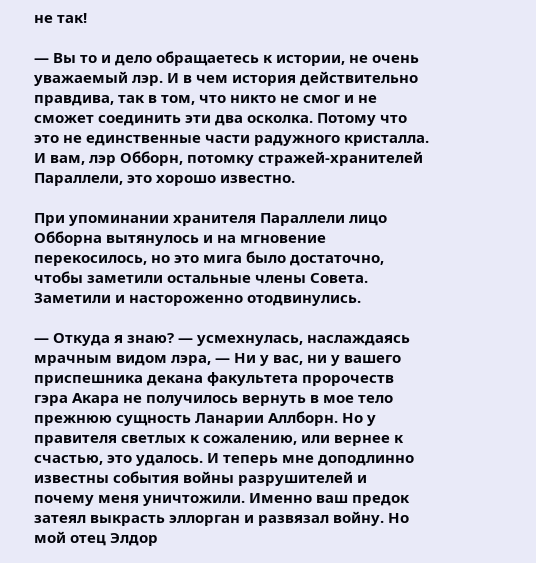не так!

— Вы то и дело обращаетесь к истории, не очень уважаемый лэр. И в чем история действительно правдива, так в том, что никто не смог и не сможет соединить эти два осколка. Потому что это не единственные части радужного кристалла. И вам, лэр Обборн, потомку стражей-хранителей Параллели, это хорошо известно.

При упоминании хранителя Параллели лицо Обборна вытянулось и на мгновение перекосилось, но это мига было достаточно, чтобы заметили остальные члены Совета. Заметили и настороженно отодвинулись.

— Откуда я знаю? — усмехнулась, наслаждаясь мрачным видом лэра, — Ни у вас, ни у вашего приспешника декана факультета пророчеств гэра Акара не получилось вернуть в мое тело прежнюю сущность Ланарии Аллборн. Но у правителя светлых к сожалению, или вернее к счастью, это удалось. И теперь мне доподлинно известны события войны разрушителей и почему меня уничтожили. Именно ваш предок затеял выкрасть эллорган и развязал войну. Но мой отец Элдор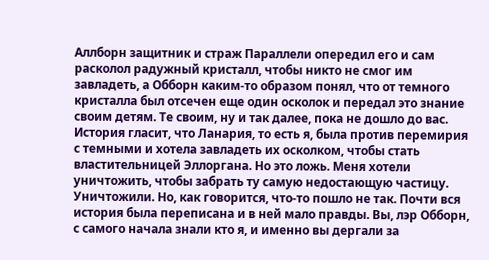Аллборн защитник и страж Параллели опередил его и сам расколол радужный кристалл, чтобы никто не смог им завладеть, а Обборн каким-то образом понял, что от темного кристалла был отсечен еще один осколок и передал это знание своим детям. Те своим, ну и так далее, пока не дошло до вас. История гласит, что Ланария, то есть я, была против перемирия с темными и хотела завладеть их осколком, чтобы стать властительницей Эллоргана. Но это ложь. Меня хотели уничтожить, чтобы забрать ту самую недостающую частицу. Уничтожили. Но, как говорится, что-то пошло не так. Почти вся история была переписана и в ней мало правды. Вы, лэр Обборн, с самого начала знали кто я, и именно вы дергали за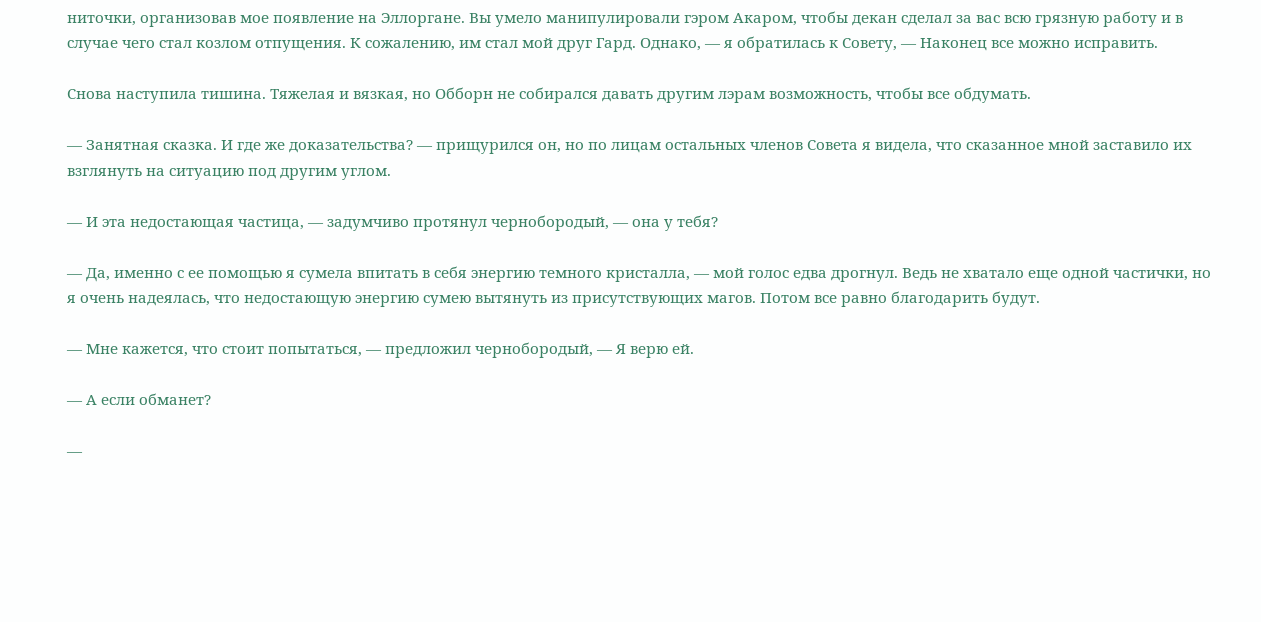ниточки, организовав мое появление на Эллоргане. Вы умело манипулировали гэром Акаром, чтобы декан сделал за вас всю грязную работу и в случае чего стал козлом отпущения. К сожалению, им стал мой друг Гард. Однако, — я обратилась к Совету, — Наконец все можно исправить.

Снова наступила тишина. Тяжелая и вязкая, но Обборн не собирался давать другим лэрам возможность, чтобы все обдумать.

— Занятная сказка. И где же доказательства? — прищурился он, но по лицам остальных членов Совета я видела, что сказанное мной заставило их взглянуть на ситуацию под другим углом.

— И эта недостающая частица, — задумчиво протянул чернобородый, — она у тебя?

— Да, именно с ее помощью я сумела впитать в себя энергию темного кристалла, — мой голос едва дрогнул. Ведь не хватало еще одной частички, но я очень надеялась, что недостающую энергию сумею вытянуть из присутствующих магов. Потом все равно благодарить будут.

— Мне кажется, что стоит попытаться, — предложил чернобородый, — Я верю ей.

— А если обманет?

—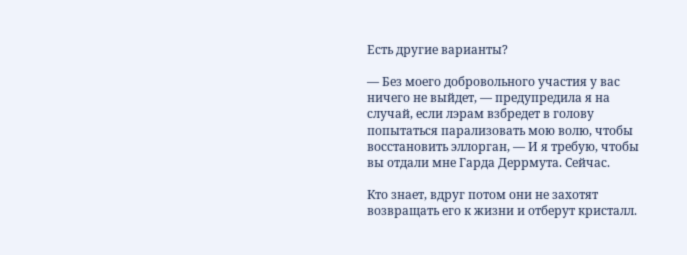Есть другие варианты?

— Без моего добровольного участия у вас ничего не выйдет, — предупредила я на случай, если лэрам взбредет в голову попытаться парализовать мою волю, чтобы восстановить эллорган, — И я требую, чтобы вы отдали мне Гарда Деррмута. Сейчас.

Кто знает, вдруг потом они не захотят возвращать его к жизни и отберут кристалл.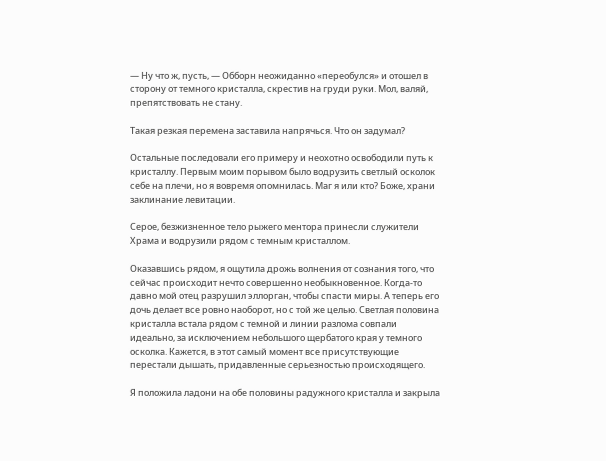— Ну что ж, пусть, — Обборн неожиданно «переобулся» и отошел в сторону от темного кристалла, скрестив на груди руки. Мол, валяй, препятствовать не стану.

Такая резкая перемена заставила напрячься. Что он задумал?

Остальные последовали его примеру и неохотно освободили путь к кристаллу. Первым моим порывом было водрузить светлый осколок себе на плечи, но я вовремя опомнилась. Маг я или кто? Боже, храни заклинание левитации.

Серое, безжизненное тело рыжего ментора принесли служители Храма и водрузили рядом с темным кристаллом.

Оказавшись рядом, я ощутила дрожь волнения от сознания того, что сейчас происходит нечто совершенно необыкновенное. Когда-то давно мой отец разрушил эллорган, чтобы спасти миры. А теперь его дочь делает все ровно наоборот, но с той же целью. Светлая половина кристалла встала рядом с темной и линии разлома совпали идеально, за исключением небольшого щербатого края у темного осколка. Кажется, в этот самый момент все присутствующие перестали дышать, придавленные серьезностью происходящего.

Я положила ладони на обе половины радужного кристалла и закрыла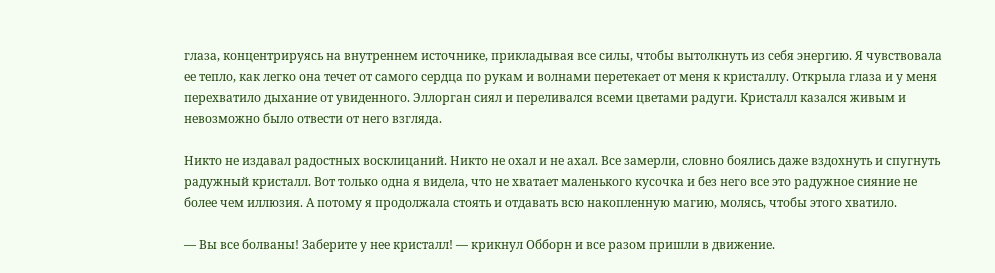глаза, концентрируясь на внутреннем источнике, прикладывая все силы, чтобы вытолкнуть из себя энергию. Я чувствовала ее тепло, как легко она течет от самого сердца по рукам и волнами перетекает от меня к кристаллу. Открыла глаза и у меня перехватило дыхание от увиденного. Эллорган сиял и переливался всеми цветами радуги. Кристалл казался живым и невозможно было отвести от него взгляда.

Никто не издавал радостных восклицаний. Никто не охал и не ахал. Все замерли, словно боялись даже вздохнуть и спугнуть радужный кристалл. Вот только одна я видела, что не хватает маленького кусочка и без него все это радужное сияние не более чем иллюзия. А потому я продолжала стоять и отдавать всю накопленную магию, молясь, чтобы этого хватило.

— Вы все болваны! Заберите у нее кристалл! — крикнул Обборн и все разом пришли в движение.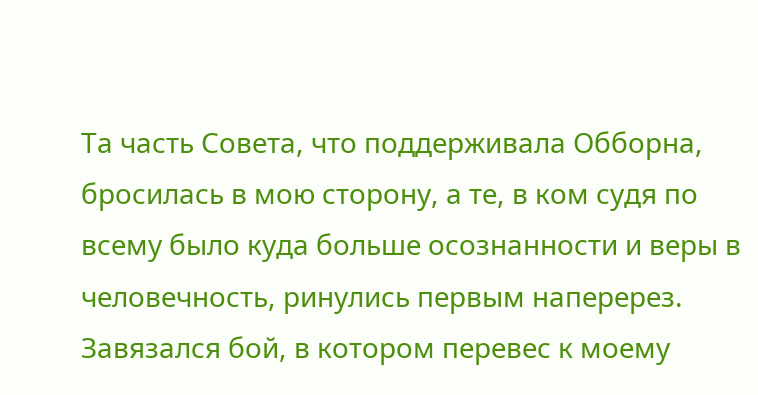Та часть Совета, что поддерживала Обборна, бросилась в мою сторону, а те, в ком судя по всему было куда больше осознанности и веры в человечность, ринулись первым наперерез. Завязался бой, в котором перевес к моему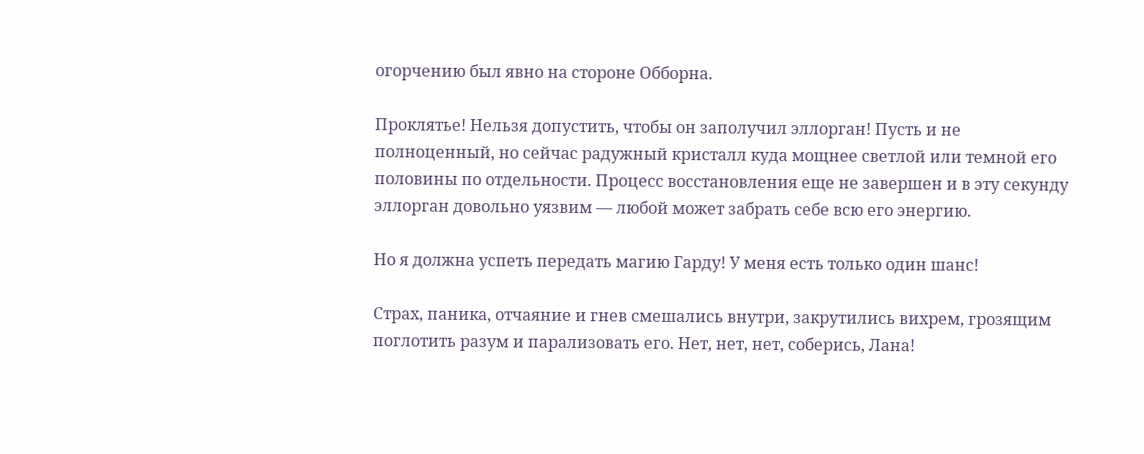огорчению был явно на стороне Обборна.

Проклятье! Нельзя допустить, чтобы он заполучил эллорган! Пусть и не полноценный, но сейчас радужный кристалл куда мощнее светлой или темной его половины по отдельности. Процесс восстановления еще не завершен и в эту секунду эллорган довольно уязвим — любой может забрать себе всю его энергию.

Но я должна успеть передать магию Гарду! У меня есть только один шанс!

Страх, паника, отчаяние и гнев смешались внутри, закрутились вихрем, грозящим поглотить разум и парализовать его. Нет, нет, нет, соберись, Лана!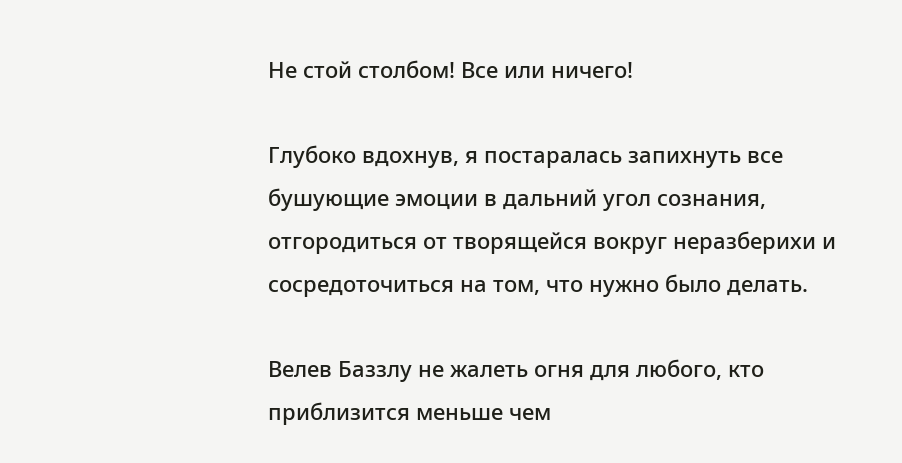Не стой столбом! Все или ничего!

Глубоко вдохнув, я постаралась запихнуть все бушующие эмоции в дальний угол сознания, отгородиться от творящейся вокруг неразберихи и сосредоточиться на том, что нужно было делать.

Велев Баззлу не жалеть огня для любого, кто приблизится меньше чем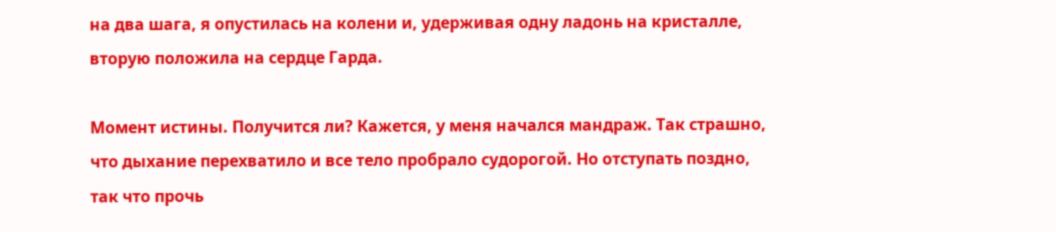на два шага, я опустилась на колени и, удерживая одну ладонь на кристалле, вторую положила на сердце Гарда.

Момент истины. Получится ли? Кажется, у меня начался мандраж. Так страшно, что дыхание перехватило и все тело пробрало судорогой. Но отступать поздно, так что прочь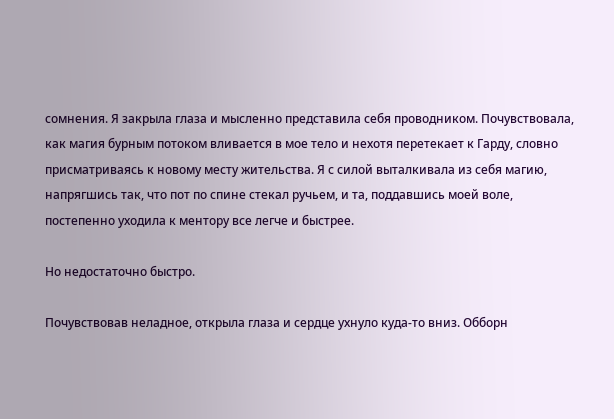сомнения. Я закрыла глаза и мысленно представила себя проводником. Почувствовала, как магия бурным потоком вливается в мое тело и нехотя перетекает к Гарду, словно присматриваясь к новому месту жительства. Я с силой выталкивала из себя магию, напрягшись так, что пот по спине стекал ручьем, и та, поддавшись моей воле, постепенно уходила к ментору все легче и быстрее.

Но недостаточно быстро.

Почувствовав неладное, открыла глаза и сердце ухнуло куда-то вниз. Обборн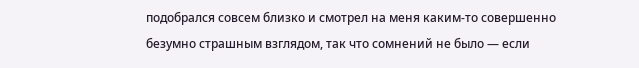подобрался совсем близко и смотрел на меня каким-то совершенно безумно страшным взглядом, так что сомнений не было — если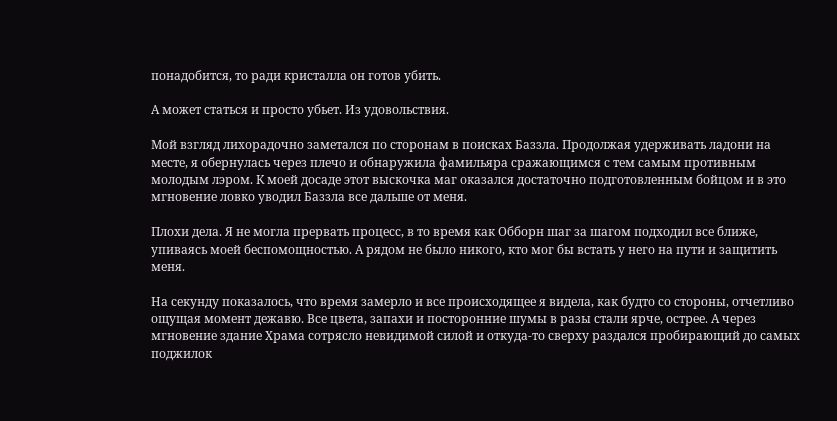понадобится, то ради кристалла он готов убить.

А может статься и просто убьет. Из удовольствия.

Мой взгляд лихорадочно заметался по сторонам в поисках Баззла. Продолжая удерживать ладони на месте, я обернулась через плечо и обнаружила фамильяра сражающимся с тем самым противным молодым лэром. К моей досаде этот выскочка маг оказался достаточно подготовленным бойцом и в это мгновение ловко уводил Баззла все дальше от меня.

Плохи дела. Я не могла прервать процесс, в то время как Обборн шаг за шагом подходил все ближе, упиваясь моей беспомощностью. А рядом не было никого, кто мог бы встать у него на пути и защитить меня.

На секунду показалось, что время замерло и все происходящее я видела, как будто со стороны, отчетливо ощущая момент дежавю. Все цвета, запахи и посторонние шумы в разы стали ярче, острее. А через мгновение здание Храма сотрясло невидимой силой и откуда-то сверху раздался пробирающий до самых поджилок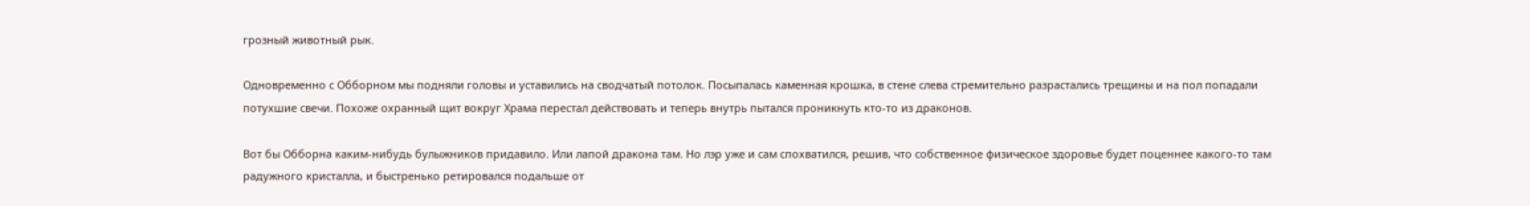грозный животный рык.

Одновременно с Обборном мы подняли головы и уставились на сводчатый потолок. Посыпалась каменная крошка, в стене слева стремительно разрастались трещины и на пол попадали потухшие свечи. Похоже охранный щит вокруг Храма перестал действовать и теперь внутрь пытался проникнуть кто-то из драконов.

Вот бы Обборна каким-нибудь булыжников придавило. Или лапой дракона там. Но лэр уже и сам спохватился, решив, что собственное физическое здоровье будет поценнее какого-то там радужного кристалла, и быстренько ретировался подальше от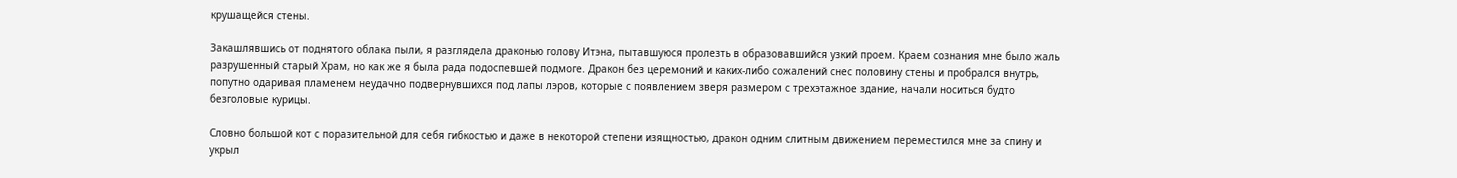крушащейся стены.

Закашлявшись от поднятого облака пыли, я разглядела драконью голову Итэна, пытавшуюся пролезть в образовавшийся узкий проем. Краем сознания мне было жаль разрушенный старый Храм, но как же я была рада подоспевшей подмоге. Дракон без церемоний и каких-либо сожалений снес половину стены и пробрался внутрь, попутно одаривая пламенем неудачно подвернувшихся под лапы лэров, которые с появлением зверя размером с трехэтажное здание, начали носиться будто безголовые курицы.

Словно большой кот с поразительной для себя гибкостью и даже в некоторой степени изящностью, дракон одним слитным движением переместился мне за спину и укрыл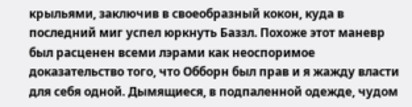крыльями, заключив в своеобразный кокон, куда в последний миг успел юркнуть Баззл. Похоже этот маневр был расценен всеми лэрами как неоспоримое доказательство того, что Обборн был прав и я жажду власти для себя одной. Дымящиеся, в подпаленной одежде, чудом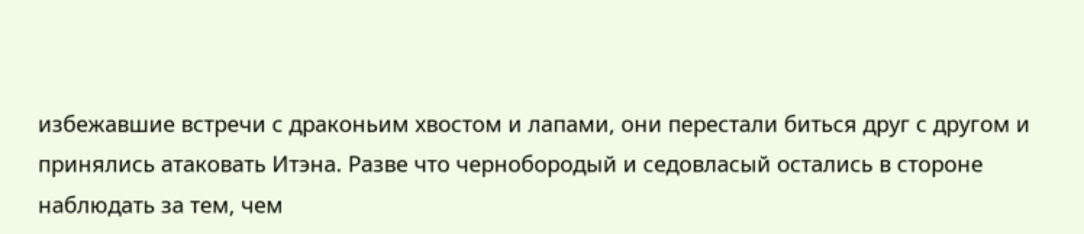избежавшие встречи с драконьим хвостом и лапами, они перестали биться друг с другом и принялись атаковать Итэна. Разве что чернобородый и седовласый остались в стороне наблюдать за тем, чем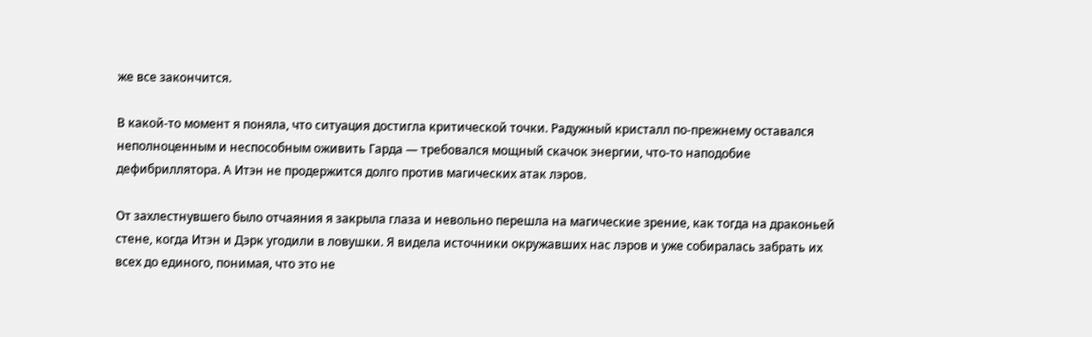же все закончится.

В какой-то момент я поняла, что ситуация достигла критической точки. Радужный кристалл по-прежнему оставался неполноценным и неспособным оживить Гарда — требовался мощный скачок энергии, что-то наподобие дефибриллятора. А Итэн не продержится долго против магических атак лэров.

От захлестнувшего было отчаяния я закрыла глаза и невольно перешла на магические зрение, как тогда на драконьей стене, когда Итэн и Дэрк угодили в ловушки. Я видела источники окружавших нас лэров и уже собиралась забрать их всех до единого, понимая, что это не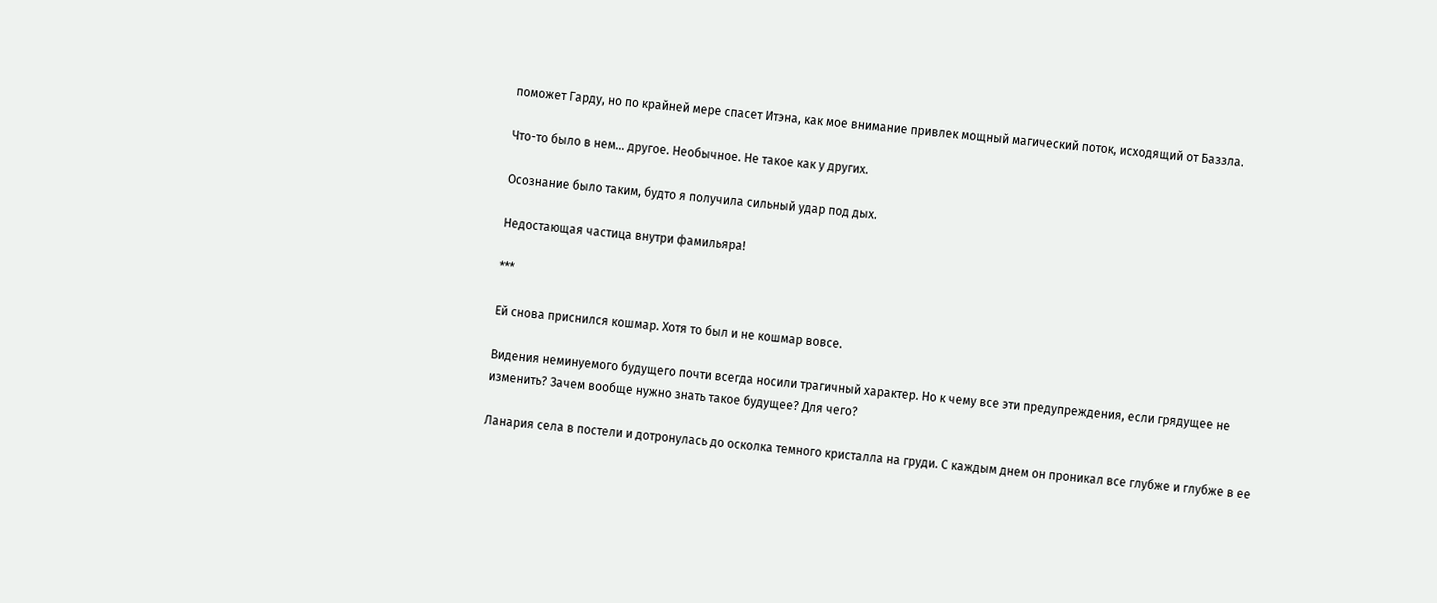поможет Гарду, но по крайней мере спасет Итэна, как мое внимание привлек мощный магический поток, исходящий от Баззла.

Что-то было в нем… другое. Необычное. Не такое как у других.

Осознание было таким, будто я получила сильный удар под дых.

Недостающая частица внутри фамильяра!

***

Ей снова приснился кошмар. Хотя то был и не кошмар вовсе.

Видения неминуемого будущего почти всегда носили трагичный характер. Но к чему все эти предупреждения, если грядущее не изменить? Зачем вообще нужно знать такое будущее? Для чего?

Ланария села в постели и дотронулась до осколка темного кристалла на груди. С каждым днем он проникал все глубже и глубже в ее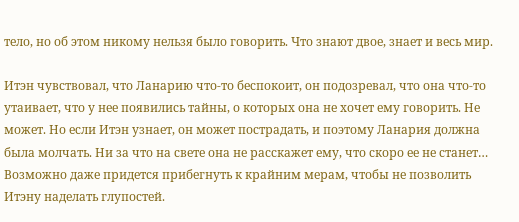тело, но об этом никому нельзя было говорить. Что знают двое, знает и весь мир.

Итэн чувствовал, что Ланарию что-то беспокоит, он подозревал, что она что-то утаивает, что у нее появились тайны, о которых она не хочет ему говорить. Не может. Но если Итэн узнает, он может пострадать, и поэтому Ланария должна была молчать. Ни за что на свете она не расскажет ему, что скоро ее не станет… Возможно даже придется прибегнуть к крайним мерам, чтобы не позволить Итэну наделать глупостей.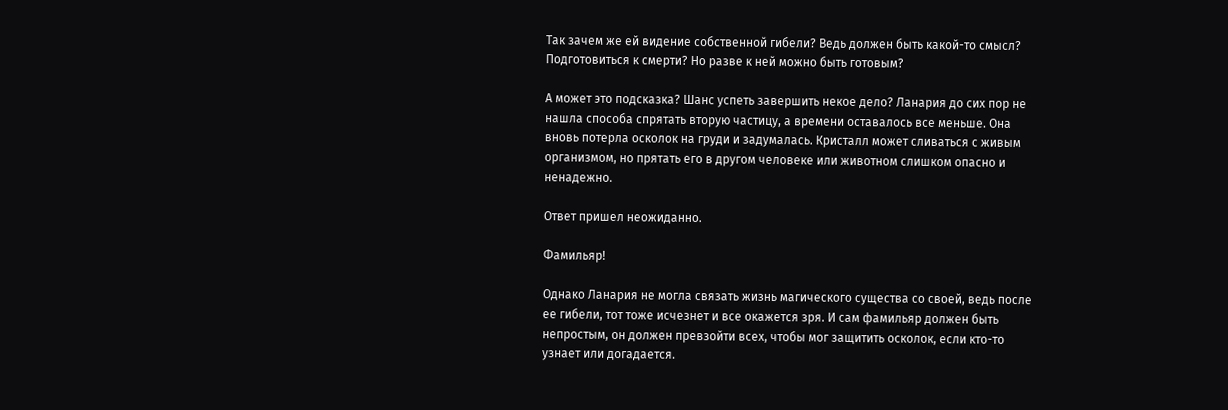Так зачем же ей видение собственной гибели? Ведь должен быть какой-то смысл? Подготовиться к смерти? Но разве к ней можно быть готовым?

А может это подсказка? Шанс успеть завершить некое дело? Ланария до сих пор не нашла способа спрятать вторую частицу, а времени оставалось все меньше. Она вновь потерла осколок на груди и задумалась. Кристалл может сливаться с живым организмом, но прятать его в другом человеке или животном слишком опасно и ненадежно.

Ответ пришел неожиданно.

Фамильяр!

Однако Ланария не могла связать жизнь магического существа со своей, ведь после ее гибели, тот тоже исчезнет и все окажется зря. И сам фамильяр должен быть непростым, он должен превзойти всех, чтобы мог защитить осколок, если кто-то узнает или догадается.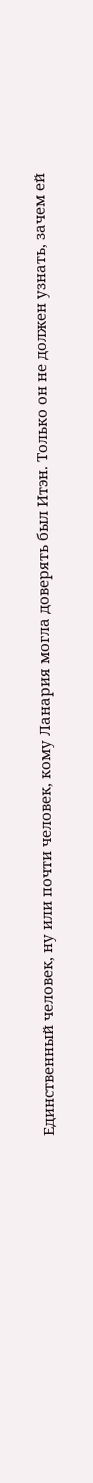Единственный человек, ну или почти человек, кому Ланария могла доверять был Итэн. Только он не должен узнать, зачем ей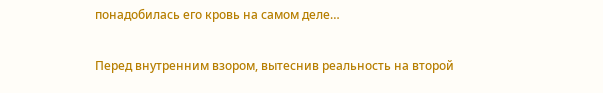понадобилась его кровь на самом деле…

Перед внутренним взором, вытеснив реальность на второй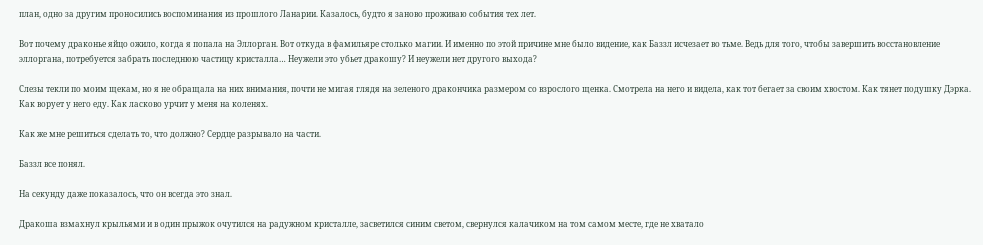план, одно за другим проносились воспоминания из прошлого Ланарии. Казалось, будто я заново проживаю события тех лет.

Вот почему драконье яйцо ожило, когда я попала на Эллорган. Вот откуда в фамильяре столько магии. И именно по этой причине мне было видение, как Баззл исчезает во тьме. Ведь для того, чтобы завершить восстановление эллоргана, потребуется забрать последнюю частицу кристалла… Неужели это убьет дракошу? И неужели нет другого выхода?

Слезы текли по моим щекам, но я не обращала на них внимания, почти не мигая глядя на зеленого дракончика размером со взрослого щенка. Смотрела на него и видела, как тот бегает за своим хвостом. Как тянет подушку Дэрка. Как ворует у него еду. Как ласково урчит у меня на коленях.

Как же мне решиться сделать то, что должно? Сердце разрывало на части.

Баззл все понял.

На секунду даже показалось, что он всегда это знал.

Дракоша взмахнул крыльями и в один прыжок очутился на радужном кристалле, засветился синим светом, свернулся калачиком на том самом месте, где не хватало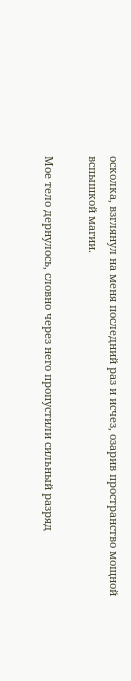осколка, взглянул на меня последний раз и исчез, озарив пространство мощной вспышкой магии.

Мое тело дернулось, словно через него пропустили сильный разряд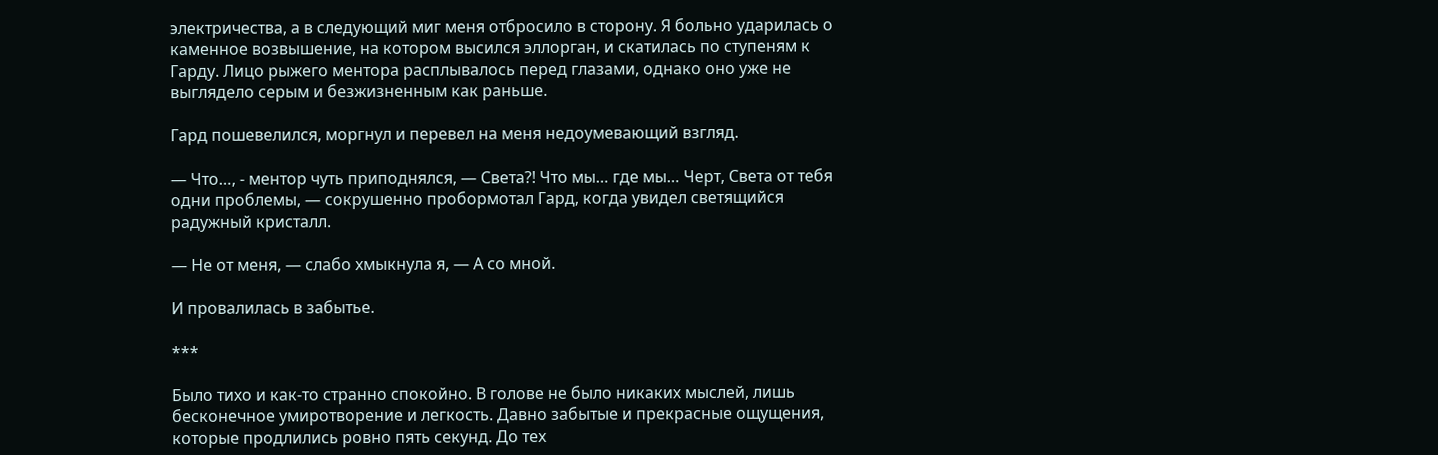электричества, а в следующий миг меня отбросило в сторону. Я больно ударилась о каменное возвышение, на котором высился эллорган, и скатилась по ступеням к Гарду. Лицо рыжего ментора расплывалось перед глазами, однако оно уже не выглядело серым и безжизненным как раньше.

Гард пошевелился, моргнул и перевел на меня недоумевающий взгляд.

— Что…, - ментор чуть приподнялся, — Света?! Что мы… где мы… Черт, Света от тебя одни проблемы, — сокрушенно пробормотал Гард, когда увидел светящийся радужный кристалл.

— Не от меня, — слабо хмыкнула я, — А со мной.

И провалилась в забытье.

***

Было тихо и как-то странно спокойно. В голове не было никаких мыслей, лишь бесконечное умиротворение и легкость. Давно забытые и прекрасные ощущения, которые продлились ровно пять секунд. До тех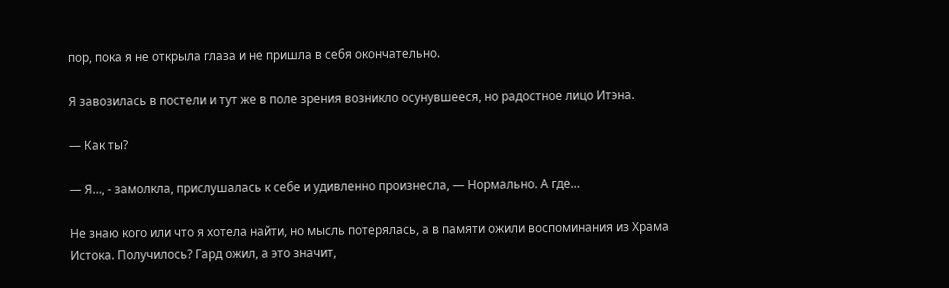пор, пока я не открыла глаза и не пришла в себя окончательно.

Я завозилась в постели и тут же в поле зрения возникло осунувшееся, но радостное лицо Итэна.

— Как ты?

— Я…, - замолкла, прислушалась к себе и удивленно произнесла, — Нормально. А где…

Не знаю кого или что я хотела найти, но мысль потерялась, а в памяти ожили воспоминания из Храма Истока. Получилось? Гард ожил, а это значит,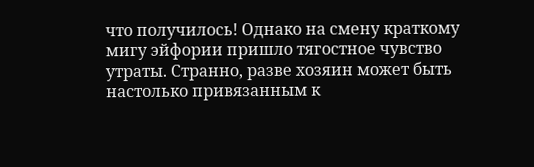что получилось! Однако на смену краткому мигу эйфории пришло тягостное чувство утраты. Странно, разве хозяин может быть настолько привязанным к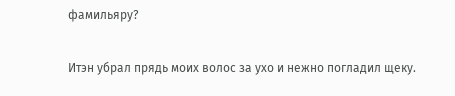фамильяру?

Итэн убрал прядь моих волос за ухо и нежно погладил щеку.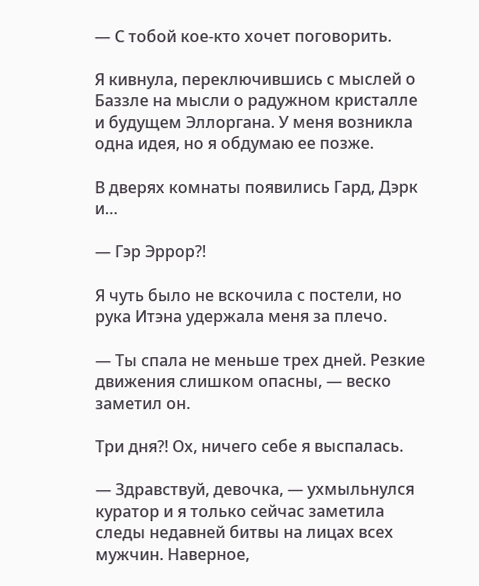— С тобой кое-кто хочет поговорить.

Я кивнула, переключившись с мыслей о Баззле на мысли о радужном кристалле и будущем Эллоргана. У меня возникла одна идея, но я обдумаю ее позже.

В дверях комнаты появились Гард, Дэрк и…

— Гэр Эррор?!

Я чуть было не вскочила с постели, но рука Итэна удержала меня за плечо.

— Ты спала не меньше трех дней. Резкие движения слишком опасны, — веско заметил он.

Три дня?! Ох, ничего себе я выспалась.

— Здравствуй, девочка, — ухмыльнулся куратор и я только сейчас заметила следы недавней битвы на лицах всех мужчин. Наверное,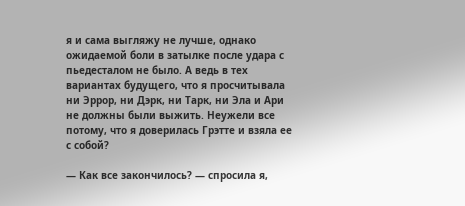я и сама выгляжу не лучше, однако ожидаемой боли в затылке после удара с пьедесталом не было. А ведь в тех вариантах будущего, что я просчитывала ни Эррор, ни Дэрк, ни Тарк, ни Эла и Ари не должны были выжить. Неужели все потому, что я доверилась Грэтте и взяла ее с собой?

— Как все закончилось? — спросила я,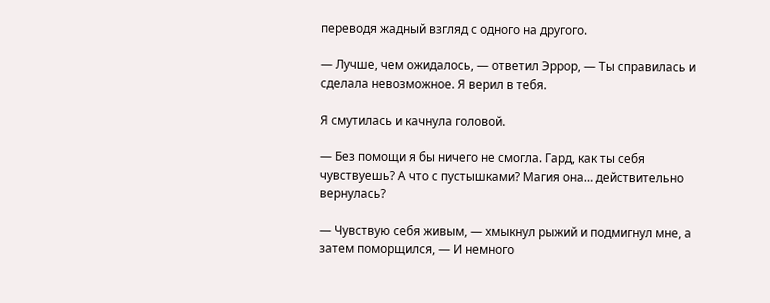переводя жадный взгляд с одного на другого.

— Лучше, чем ожидалось, — ответил Эррор, — Ты справилась и сделала невозможное. Я верил в тебя.

Я смутилась и качнула головой.

— Без помощи я бы ничего не смогла. Гард, как ты себя чувствуешь? А что с пустышками? Магия она… действительно вернулась?

— Чувствую себя живым, — хмыкнул рыжий и подмигнул мне, а затем поморщился, — И немного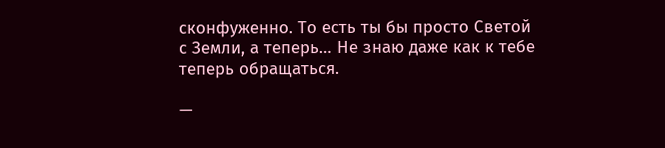сконфуженно. То есть ты бы просто Светой с Земли, а теперь… Не знаю даже как к тебе теперь обращаться.

—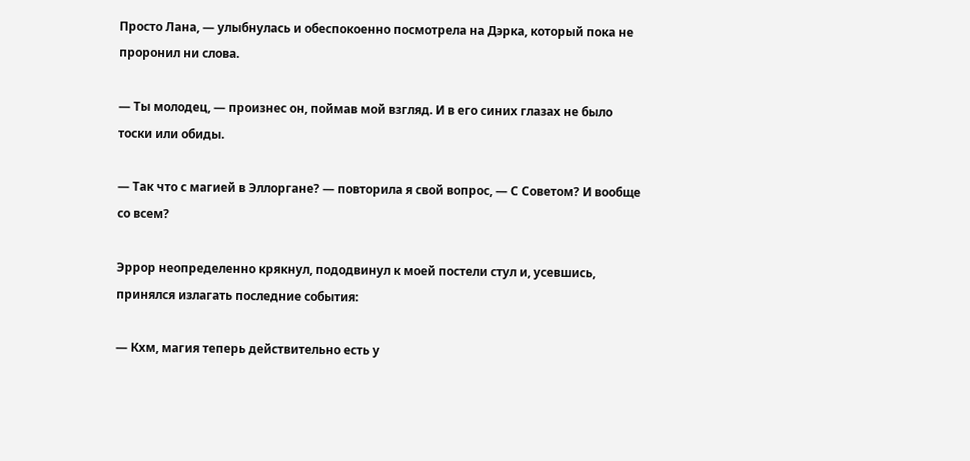Просто Лана, — улыбнулась и обеспокоенно посмотрела на Дэрка, который пока не проронил ни слова.

— Ты молодец, — произнес он, поймав мой взгляд. И в его синих глазах не было тоски или обиды.

— Так что с магией в Эллоргане? — повторила я свой вопрос, — С Советом? И вообще со всем?

Эррор неопределенно крякнул, пододвинул к моей постели стул и, усевшись, принялся излагать последние события:

— Кхм, магия теперь действительно есть у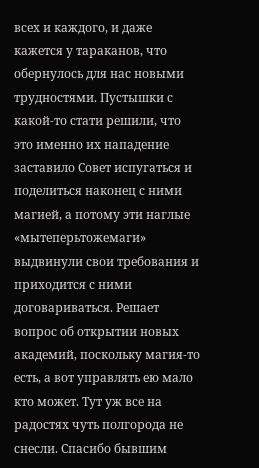всех и каждого, и даже кажется у тараканов, что обернулось для нас новыми трудностями. Пустышки с какой-то стати решили, что это именно их нападение заставило Совет испугаться и поделиться наконец с ними магией, а потому эти наглые «мытеперьтожемаги» выдвинули свои требования и приходится с ними договариваться. Решает вопрос об открытии новых академий, поскольку магия-то есть, а вот управлять ею мало кто может. Тут уж все на радостях чуть полгорода не снесли. Спасибо бывшим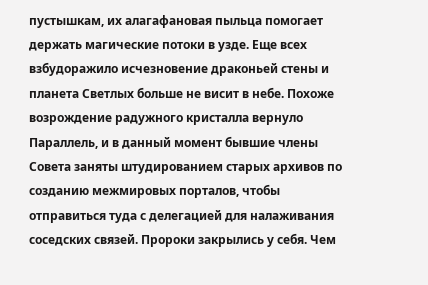пустышкам, их алагафановая пыльца помогает держать магические потоки в узде. Еще всех взбудоражило исчезновение драконьей стены и планета Светлых больше не висит в небе. Похоже возрождение радужного кристалла вернуло Параллель, и в данный момент бывшие члены Совета заняты штудированием старых архивов по созданию межмировых порталов, чтобы отправиться туда с делегацией для налаживания соседских связей. Пророки закрылись у себя. Чем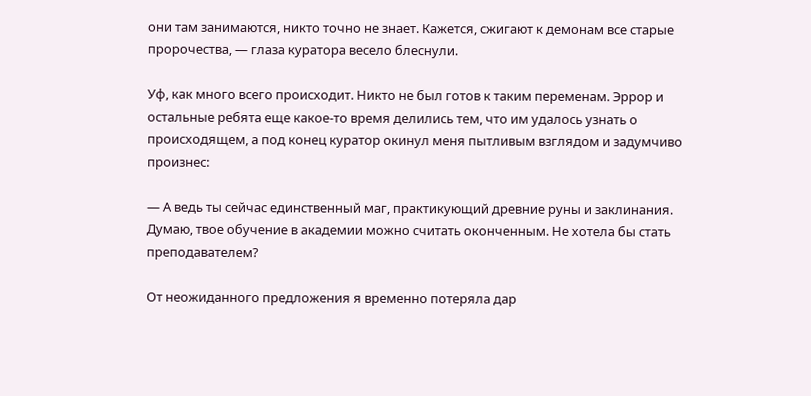они там занимаются, никто точно не знает. Кажется, сжигают к демонам все старые пророчества, — глаза куратора весело блеснули.

Уф, как много всего происходит. Никто не был готов к таким переменам. Эррор и остальные ребята еще какое-то время делились тем, что им удалось узнать о происходящем, а под конец куратор окинул меня пытливым взглядом и задумчиво произнес:

— А ведь ты сейчас единственный маг, практикующий древние руны и заклинания. Думаю, твое обучение в академии можно считать оконченным. Не хотела бы стать преподавателем?

От неожиданного предложения я временно потеряла дар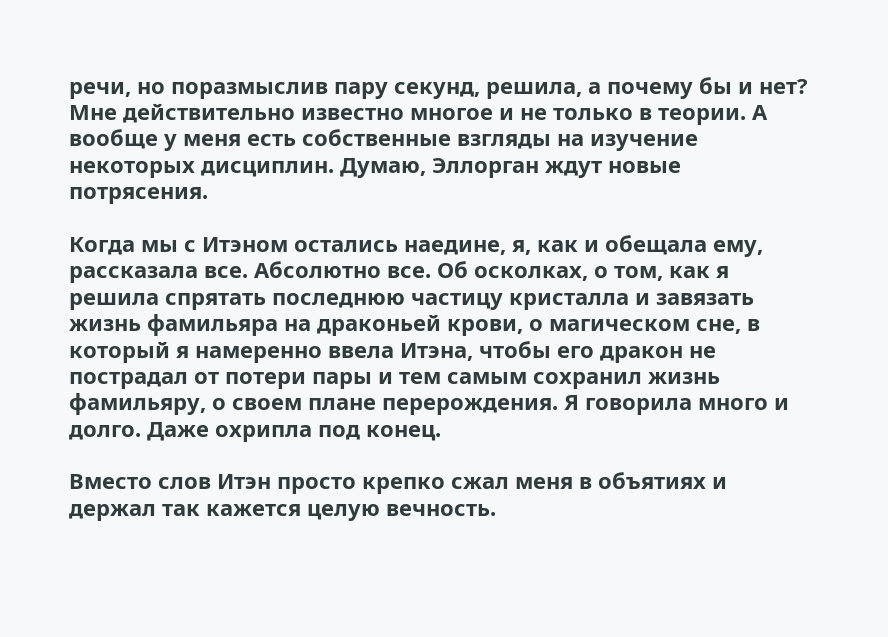речи, но поразмыслив пару секунд, решила, а почему бы и нет? Мне действительно известно многое и не только в теории. А вообще у меня есть собственные взгляды на изучение некоторых дисциплин. Думаю, Эллорган ждут новые потрясения.

Когда мы с Итэном остались наедине, я, как и обещала ему, рассказала все. Абсолютно все. Об осколках, о том, как я решила спрятать последнюю частицу кристалла и завязать жизнь фамильяра на драконьей крови, о магическом сне, в который я намеренно ввела Итэна, чтобы его дракон не пострадал от потери пары и тем самым сохранил жизнь фамильяру, о своем плане перерождения. Я говорила много и долго. Даже охрипла под конец.

Вместо слов Итэн просто крепко сжал меня в объятиях и держал так кажется целую вечность.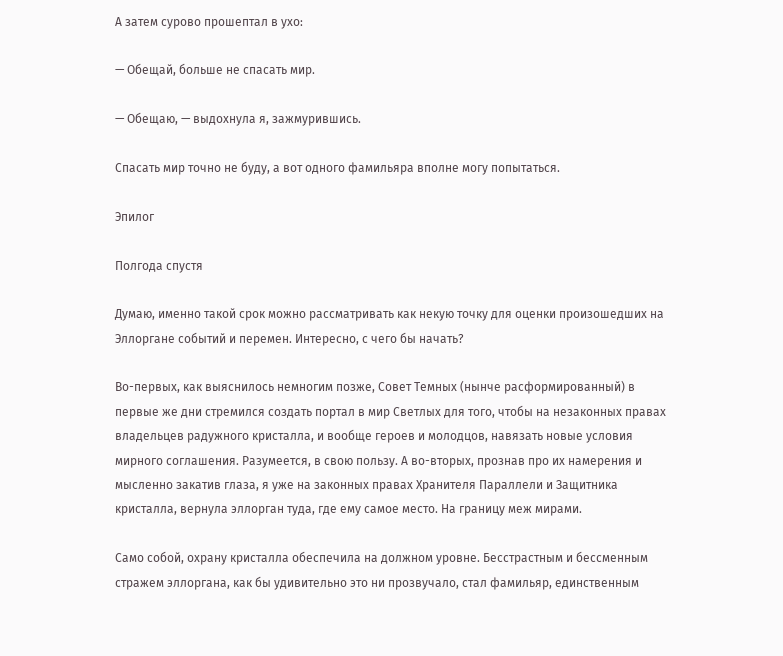А затем сурово прошептал в ухо:

— Обещай, больше не спасать мир.

— Обещаю, — выдохнула я, зажмурившись.

Спасать мир точно не буду, а вот одного фамильяра вполне могу попытаться.

Эпилог

Полгода спустя

Думаю, именно такой срок можно рассматривать как некую точку для оценки произошедших на Эллоргане событий и перемен. Интересно, с чего бы начать?

Во-первых, как выяснилось немногим позже, Совет Темных (нынче расформированный) в первые же дни стремился создать портал в мир Светлых для того, чтобы на незаконных правах владельцев радужного кристалла, и вообще героев и молодцов, навязать новые условия мирного соглашения. Разумеется, в свою пользу. А во-вторых, прознав про их намерения и мысленно закатив глаза, я уже на законных правах Хранителя Параллели и Защитника кристалла, вернула эллорган туда, где ему самое место. На границу меж мирами.

Само собой, охрану кристалла обеспечила на должном уровне. Бесстрастным и бессменным стражем эллоргана, как бы удивительно это ни прозвучало, стал фамильяр, единственным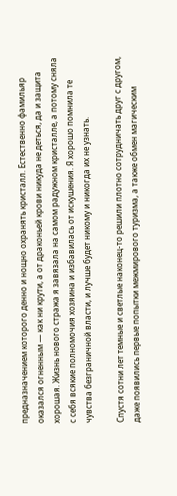предназначением которого денно и нощно охранять кристалл. Естественно фамильяр оказался огненным — как ни крути, а от драконьей крови никуда не деться, да и защита хорошая. Жизнь нового стража я завязала на самом радужном кристалле, а потому сняла с себя всякие полномочия хозяина и избавилась от искушения. Я хорошо помнила те чувства безграничной власти, и лучше будет никому и никогда их не узнать.

Спустя сотни лет темные и светлые наконец-то решили плотно сотрудничать друг с другом, даже появились первые попытки межмирового туризма, а также обмен магическим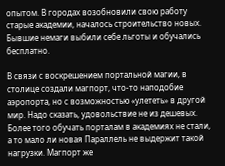опытом. В городах возобновили свою работу старые академии, началось строительство новых. Бывшие немаги выбили себе льготы и обучались бесплатно.

В связи с воскрешением портальной магии, в столице создали магпорт, что-то наподобие аэропорта, но с возможностью «улететь» в другой мир. Надо сказать, удовольствие не из дешевых. Более того обучать порталам в академиях не стали, а то мало ли новая Параллель не выдержит такой нагрузки. Магпорт же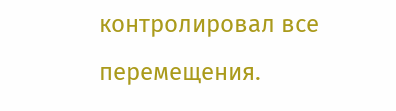контролировал все перемещения.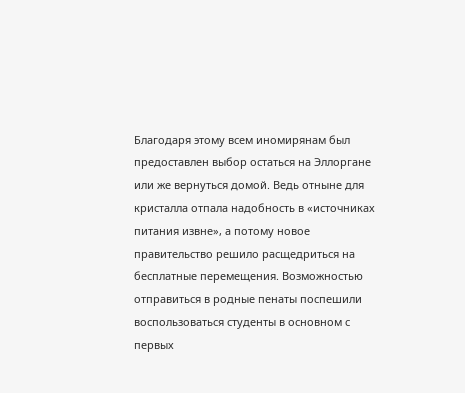Благодаря этому всем иномирянам был предоставлен выбор остаться на Эллоргане или же вернуться домой. Ведь отныне для кристалла отпала надобность в «источниках питания извне», а потому новое правительство решило расщедриться на бесплатные перемещения. Возможностью отправиться в родные пенаты поспешили воспользоваться студенты в основном с первых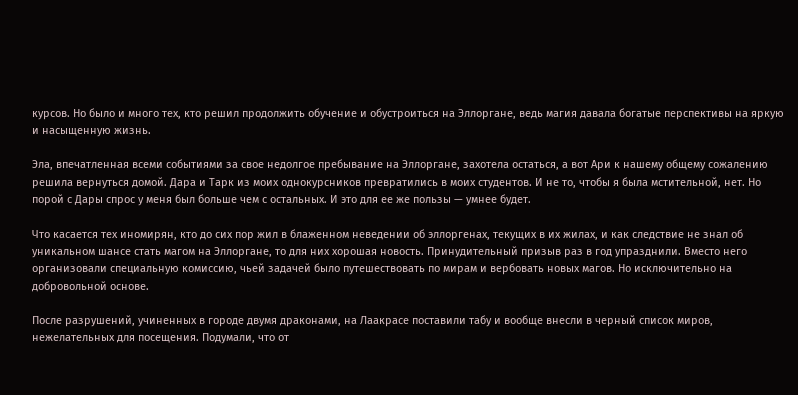курсов. Но было и много тех, кто решил продолжить обучение и обустроиться на Эллоргане, ведь магия давала богатые перспективы на яркую и насыщенную жизнь.

Эла, впечатленная всеми событиями за свое недолгое пребывание на Эллоргане, захотела остаться, а вот Ари к нашему общему сожалению решила вернуться домой. Дара и Тарк из моих однокурсников превратились в моих студентов. И не то, чтобы я была мстительной, нет. Но порой с Дары спрос у меня был больше чем с остальных. И это для ее же пользы — умнее будет.

Что касается тех иномирян, кто до сих пор жил в блаженном неведении об эллоргенах, текущих в их жилах, и как следствие не знал об уникальном шансе стать магом на Эллоргане, то для них хорошая новость. Принудительный призыв раз в год упразднили. Вместо него организовали специальную комиссию, чьей задачей было путешествовать по мирам и вербовать новых магов. Но исключительно на добровольной основе.

После разрушений, учиненных в городе двумя драконами, на Лаакрасе поставили табу и вообще внесли в черный список миров, нежелательных для посещения. Подумали, что от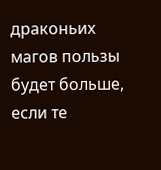драконьих магов пользы будет больше, если те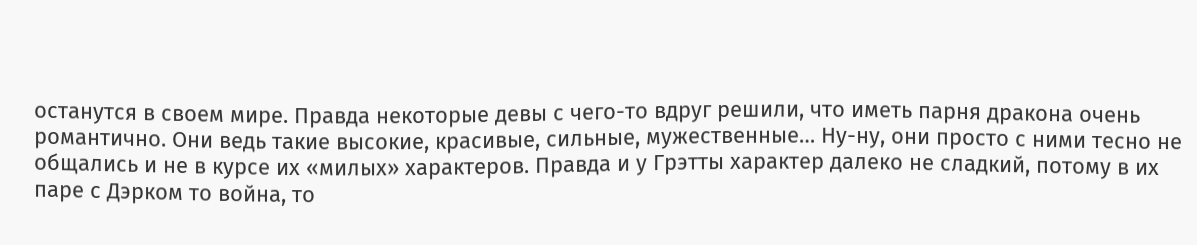останутся в своем мире. Правда некоторые девы с чего-то вдруг решили, что иметь парня дракона очень романтично. Они ведь такие высокие, красивые, сильные, мужественные… Ну-ну, они просто с ними тесно не общались и не в курсе их «милых» характеров. Правда и у Грэтты характер далеко не сладкий, потому в их паре с Дэрком то война, то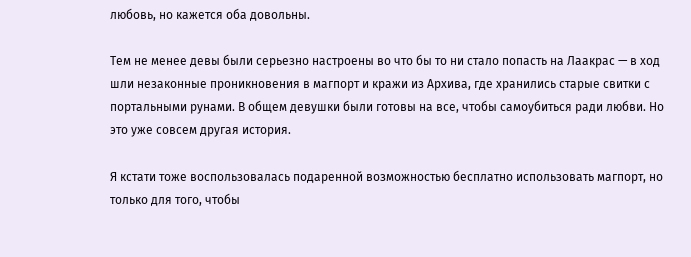любовь, но кажется оба довольны.

Тем не менее девы были серьезно настроены во что бы то ни стало попасть на Лаакрас — в ход шли незаконные проникновения в магпорт и кражи из Архива, где хранились старые свитки с портальными рунами. В общем девушки были готовы на все, чтобы самоубиться ради любви. Но это уже совсем другая история.

Я кстати тоже воспользовалась подаренной возможностью бесплатно использовать магпорт, но только для того, чтобы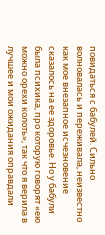повидаться с бабулей. Сильно волновалась и переживала, неизвестно как мое внезапное исчезновение сказалось на ее здоровье. Но у бабули была психика, про которую говорят «ею можно орехи колоть», так что я верила в лучшее и мои ожидания оправдали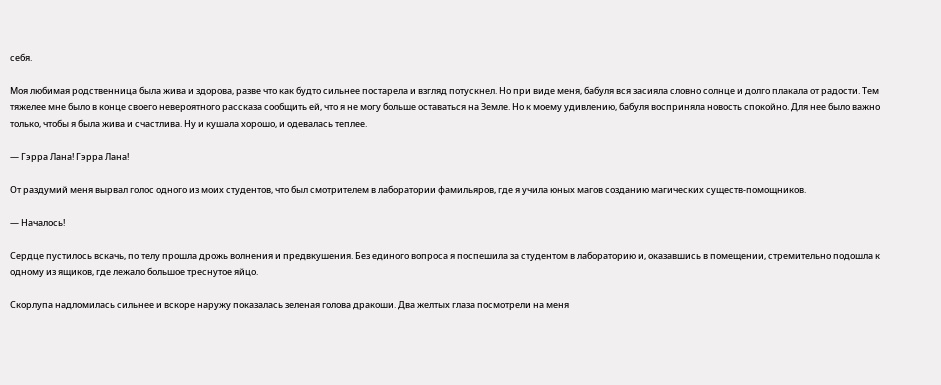себя.

Моя любимая родственница была жива и здорова, разве что как будто сильнее постарела и взгляд потускнел. Но при виде меня, бабуля вся засияла словно солнце и долго плакала от радости. Тем тяжелее мне было в конце своего невероятного рассказа сообщить ей, что я не могу больше оставаться на Земле. Но к моему удивлению, бабуля восприняла новость спокойно. Для нее было важно только, чтобы я была жива и счастлива. Ну и кушала хорошо, и одевалась теплее.

— Гэрра Лана! Гэрра Лана!

От раздумий меня вырвал голос одного из моих студентов, что был смотрителем в лаборатории фамильяров, где я учила юных магов созданию магических существ-помощников.

— Началось!

Сердце пустилось вскачь, по телу прошла дрожь волнения и предвкушения. Без единого вопроса я поспешила за студентом в лабораторию и, оказавшись в помещении, стремительно подошла к одному из ящиков, где лежало большое треснутое яйцо.

Скорлупа надломилась сильнее и вскоре наружу показалась зеленая голова дракоши. Два желтых глаза посмотрели на меня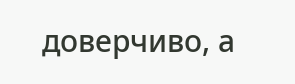доверчиво, а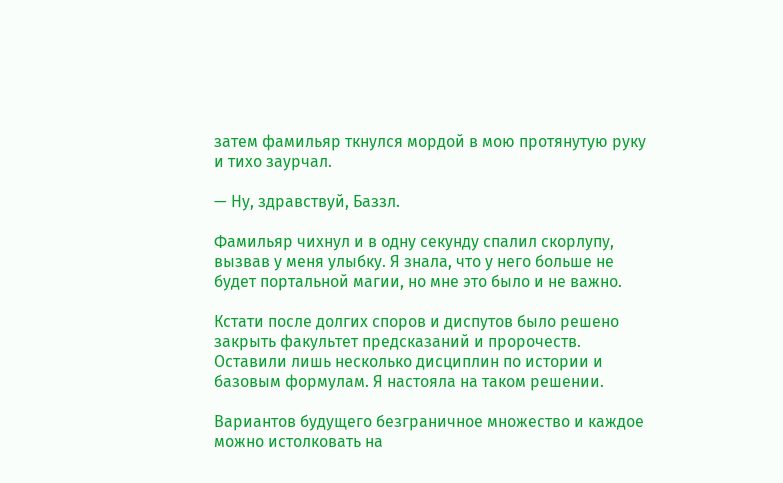затем фамильяр ткнулся мордой в мою протянутую руку и тихо заурчал.

— Ну, здравствуй, Баззл.

Фамильяр чихнул и в одну секунду спалил скорлупу, вызвав у меня улыбку. Я знала, что у него больше не будет портальной магии, но мне это было и не важно.

Кстати после долгих споров и диспутов было решено закрыть факультет предсказаний и пророчеств. Оставили лишь несколько дисциплин по истории и базовым формулам. Я настояла на таком решении.

Вариантов будущего безграничное множество и каждое можно истолковать на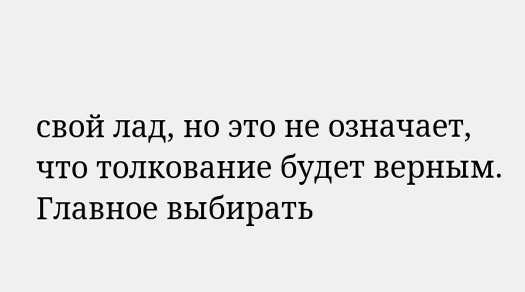свой лад, но это не означает, что толкование будет верным. Главное выбирать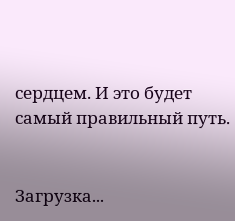сердцем. И это будет самый правильный путь.


Загрузка...